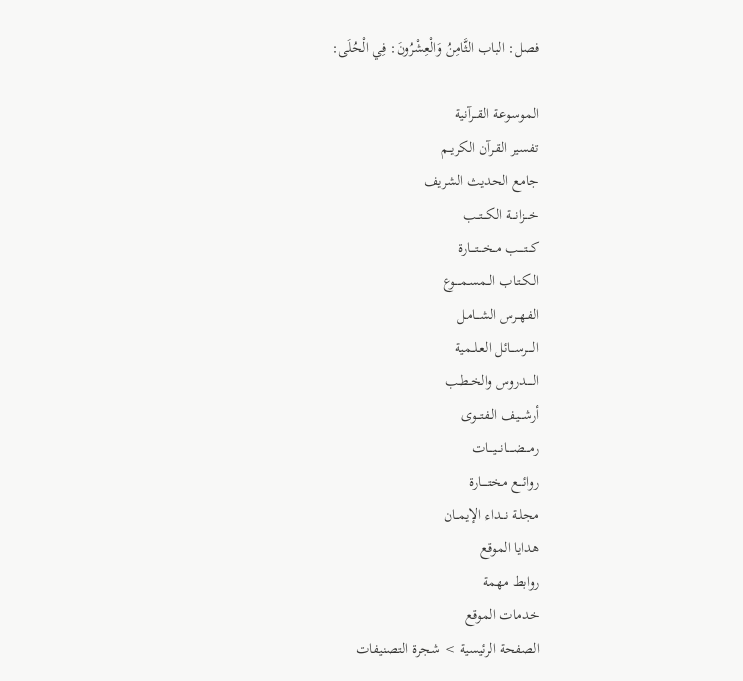فصل: الباب الثَّامِنُ وَالْعِشْرُونَ: فِي الْحُلَى:

الموسـوعـة القــرآنية
تفسير القـرآن الكريــم
جامع الحديث الشريف
خـــزانـــة الكـــتــب
كـــتــــب مــخـــتــــارة
الـكـتـاب الــمسـمــــوع
الفـهــرس الشـــامـل
الــــرســـائل العـلــمية
الـــــدروس والخــطـب
أرشـــيف الـفتـــوى
رمـــضـــــانـــيـــات
روائـــع مختـــــارة
مجلـة نـــداء الإيمــان
هدايا الموقع
روابط مهمة
خدمات الموقع
الصفحة الرئيسية > شجرة التصنيفات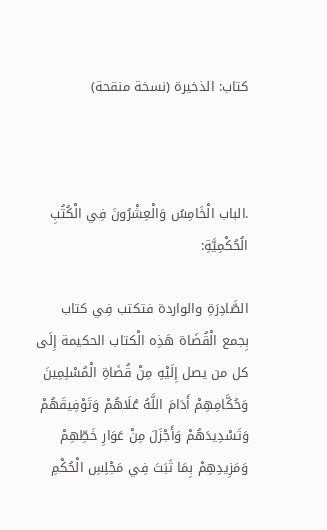كتاب: الذخيرة (نسخة منقحة)



.الباب الْخَامِسُ وَالْعِشْرُونَ فِي الْكُتُبِ الُحُكْمِيَّةِ:

الصَّادِرَةِ والواردة فتكتب فِي كتاب بِجمع الْقُضَاة هَذِه الْكتاب الحكيمة إِلَى كل من يصل إِلَيْهِ مِنْ قُضَاةِ الْمُسْلِمِينَ وَحُكَّامِهِمْ أَدَامَ اللَّهُ عُلَاهُمْ وَتَوْفِيقَهُمْ وَتَسْدِيدَهُمْ وَأَجْزَلَ مِنْ عَوَارِ خَطِّهِمْ وَمَزِيدِهِمْ بِمَا ثَبَتَ فِي مَجْلِسِ الْحُكْمِ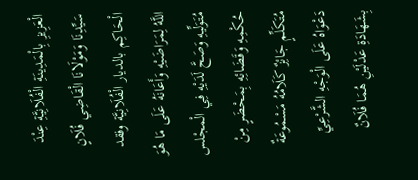الْعَزِيزِ بِالْمَدِينَةِ الْفُلَانِيَّةِ عِنْدَ سَيِّدِنَا وَمَوْلَانَا الْقَاضِي فُلَانٍ الْحَاكِم بالديار الْفُلَانِيَّة وفقد اللَّهُ لِمَرَاضَيْهِ وَأَعَانَهُ عَلَى مَا هُوَ مُتَوَلِّيهِ وَصَحَّ لَدَيْهِ فِي الْمجْلس حُكْمِهِ وَقَضَائِهِ بِمَحْضَرٍ مِنْ مُتَكَلِّمٍ جَائِزٌ كَلَامُهُ مَسْمُوعَةٌ دَعْوَاهُ عَلَى الْوَجْهِ الشَّرْعِيِّ بِشَهَادَةِ عَدْلَيْنِ هُمَا فُلَانٌ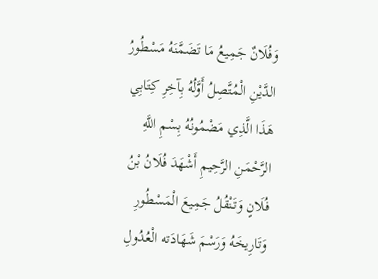وَفُلَانٌ جَمِيعُ مَا تَضَمَّنَهُ مَسْطُورُ الدَّيْنِ الْمُتَّصِلُ أَوَّلُهُ بِآخِرِ كِتَابِي هَذَا الَّذِي مَضْمُونُهُ بِسْمِ اللَّهِ الرَّحْمَنِ الرَّحِيمِ أَشْهَدَ فُلَانُ بْنُ فُلَانٍ وَتَنْقُلُ جَمِيعَ الْمَسْطُورِ وَتَارِيخَهُ وَرَسْمَ شَهَادَته الْعُدُولِ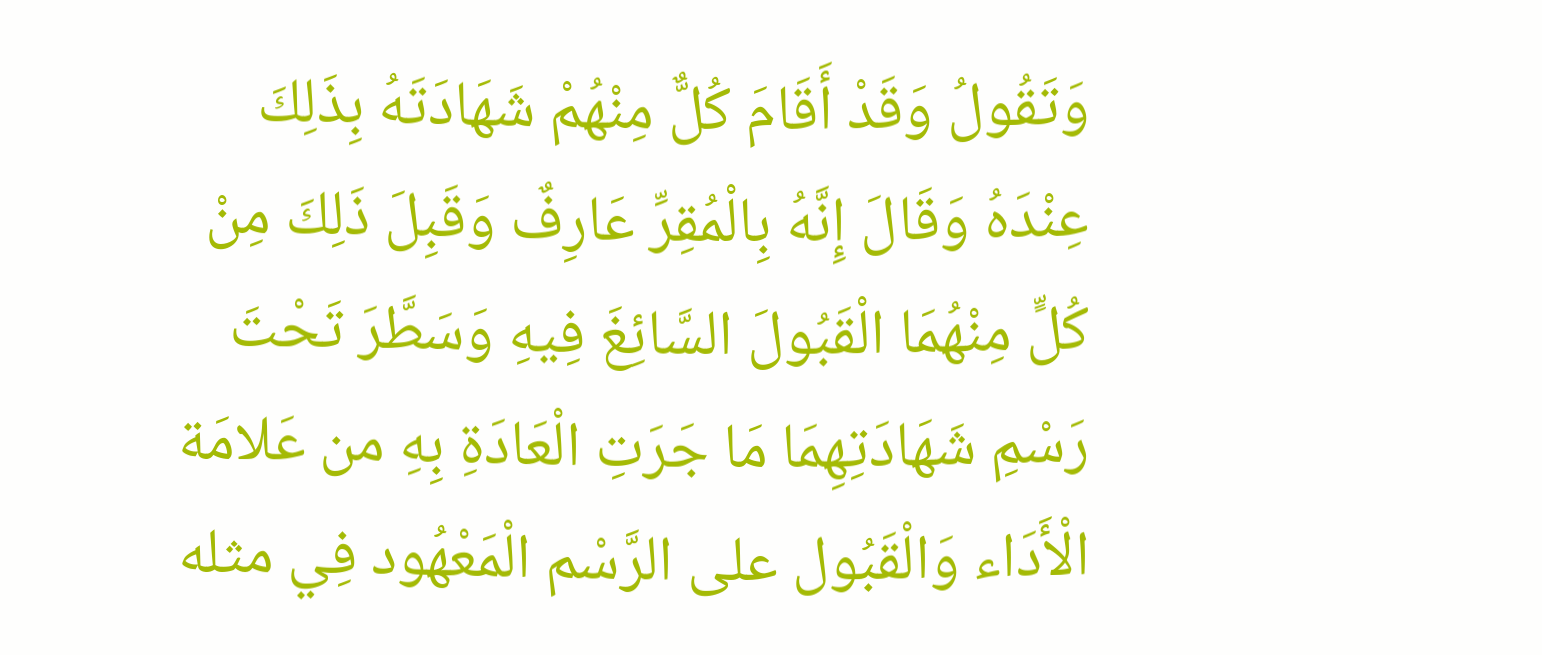وَتَقُولُ وَقَدْ أَقَامَ كُلٌّ مِنْهُمْ شَهَادَتَهُ بِذَلِكَ عِنْدَهُ وَقَالَ إِنَّهُ بِالْمُقِرِّ عَارِفٌ وَقَبِلَ ذَلِكَ مِنْ كُلٍّ مِنْهُمَا الْقَبُولَ السَّائِغَ فِيهِ وَسَطَّرَ تَحْتَ رَسْمِ شَهَادَتِهِمَا مَا جَرَتِ الْعَادَةِ بِهِ من عَلامَة الْأَدَاء وَالْقَبُول على الرَّسْم الْمَعْهُود فِي مثله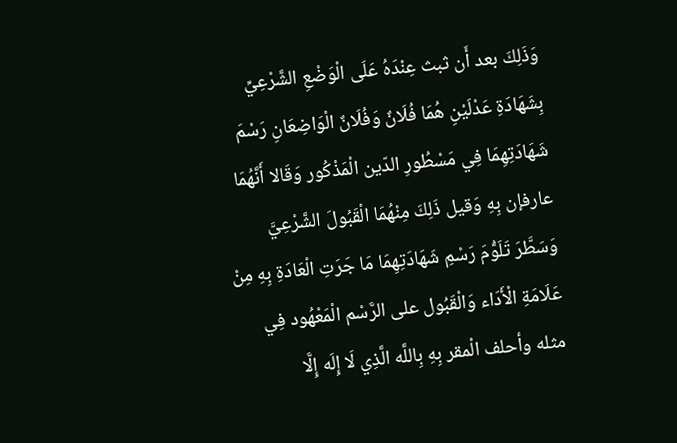وَذَلِكَ بعد أَن ثبث عِنْدَهُ عَلَى الْوَضْعِ الشَّرْعِيِّ بِشَهَادَةِ عَدْلَيْنِ هُمَا فُلَانٌ وَفُلَانٌ الْوَاضِعَانِ رَسْمَ شَهَادَتِهِمَا فِي مَسْطُورِ الدّين الْمَذْكُور وَقَالا أَنَّهُمَا عارفإن بِهِ وَقيل ذَلِكَ مِنْهُمَا الْقَبُولَ الشَّرْعِيَّ وَسَطَّرَ تَلَوُّمَ رَسْمِ شَهَادَتِهِمَا مَا جَرَتِ الْعَادَةِ بِهِ مِنْ عَلَامَةِ الْأَدَاء وَالْقَبُول على الرَّسْم الْمَعْهُود فِي مثله وأحلف الْمقر بِهِ بِاللَّه الَّذِي لَا إِلَه إِلَّا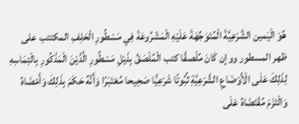هُوَ الْيَمين الشَّرْعِيَّةَ الْمُتَوَجِّهَةَ عَلَيْهِ الْمَشْرُوعَةَ فِي مَسْطُورِ الْحَلِفِ المكتتب على ظهر المسطور ووإن كَانَ مُلْصقًا كتب الْمُلْصَقُ بِذَيْلِ مَسْطُورِ الَّدَّيْنَ الْمَذْكُورِ بِالْتِمَاسِهِ لِذَلِكَ عَلَى الْأَوْضَاعِ الشَّرْعِيَّةِ ثُبُوتًا شَرْعِيًّا صَحِيحا مُعْتَبَرًا وَأَنَّهُ حَكَمَ بِذَلِكَ وَأَمْضَاهُ وَالْتَزَمَ مُقْتَضَاهُ عَلَى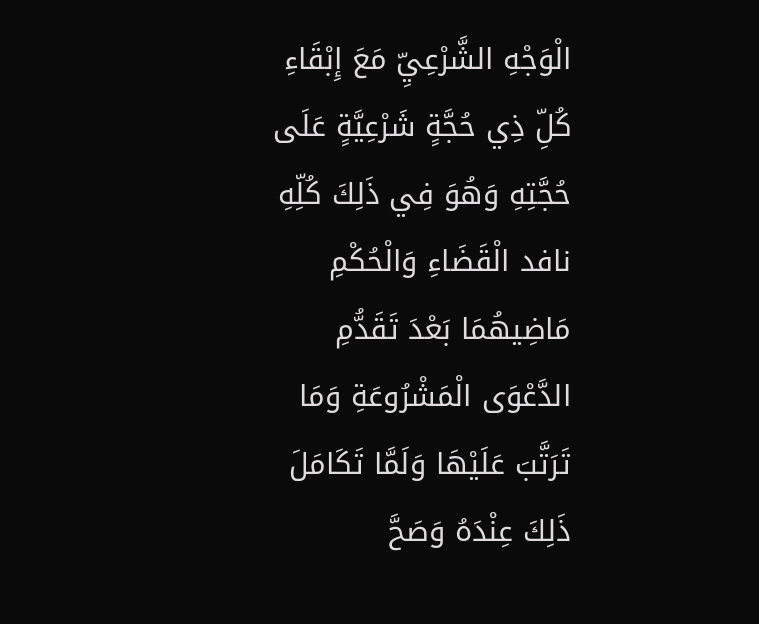الْوَجْهِ الشَّرْعِيِّ مَعَ إِبْقَاءِ كُلِّ ذِي حُجَّةٍ شَرْعِيَّةٍ عَلَى حُجَّتِهِ وَهُوَ فِي ذَلِكَ كُلِّهِ نافد الْقَضَاءِ وَالْحُكْمِ مَاضِيهُمَا بَعْدَ تَقَدُّمِ الدَّعْوَى الْمَشْرُوعَةِ وَمَا تَرَتَّبَ عَلَيْهَا وَلَمَّا تَكَامَلَ ذَلِكَ عِنْدَهُ وَصَحَّ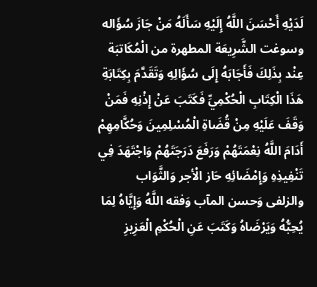لَدَيْهِ أَحْسَنَ اللَّهُ إِلَيْهِ سَأَلَهُ مَنْ جَازَ سُؤَاله وسوغت الشَّرِيعَة المطهرة من الْمُكَاتبَة عِنْد بِذَلِكَ فَأَجَابَهُ إِلَى سُؤَالِهِ وَتَقَدَّمَ بِكِتَابَةِ هَذَا الْكِتَابِ الْحُكْمِيِّ فَكَتَبَ عَنْ إِذْنِهِ فَمَنْ وَقَفَ عَلَيْهِ مِنْ قُضَاةِ الْمُسْلِمِينَ وَحُكَّامِهِمْ أَدَامَ اللَّهُ نِعْمَتَهُمْ وَرَفَعَ دَرَجَتَهُمْ وَاجْتَهَدَ فِي تَنْفِيذِهِ وَإِمْضَائِهِ حَاز الْأجر وَالثَّوَاب والزلفى وَحسن المآب وَفقه اللَّهُ وَإِيَّاهُ لِمَا يُحِبُّهُ وَيَرْضَاهُ وَكَتَبَ عَنِ الْحُكْمِ الْعَزِيزِ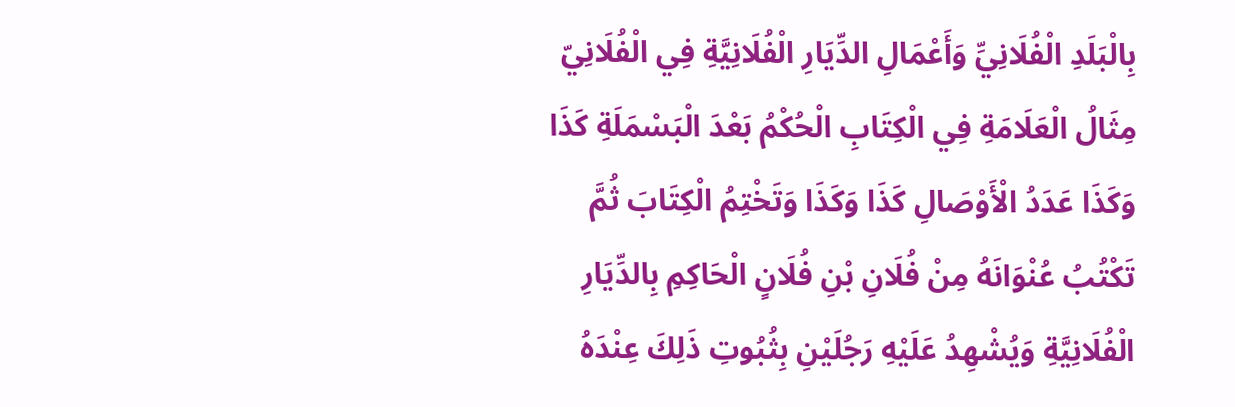بِالْبَلَدِ الْفُلَانِيِّ وَأَعْمَالِ الدِّيَارِ الْفُلَانِيَّةِ فِي الْفُلَانِيّ مِثَالُ الْعَلَامَةِ فِي الْكِتَابِ الْحُكْمُ بَعْدَ الْبَسْمَلَةِ كَذَا وَكَذَا عَدَدُ الْأَوْصَالِ كَذَا وَكَذَا وَتَخْتِمُ الْكِتَابَ ثُمَّ تَكْتُبُ عُنْوَانَهُ مِنْ فُلَانِ بْنِ فُلَانٍ الْحَاكِمِ بِالدِّيَارِ الْفُلَانِيَّةِ وَيُشْهِدُ عَلَيْهِ رَجُلَيْنِ بِثُبُوتِ ذَلِكَ عِنْدَهُ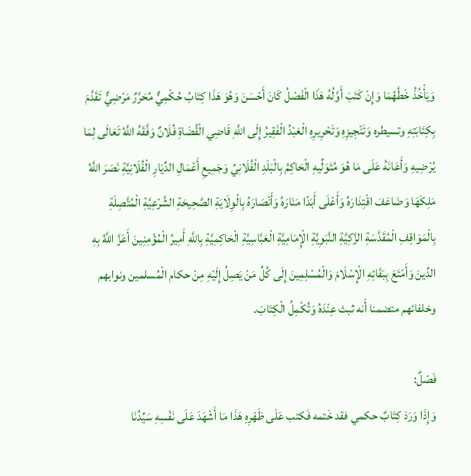وَيَأْخُذُ خَطَّهُمَا وَإِنْ كَتَبَ أَوَّلُهُ هَذَا الْفَصْلُ كَانَ أَحْسَنَ وَهُوَ هَذَا كِتَابُ حُكْمِيٌّ مُحَرَّرٌ مَرْضِيٌّ تَقَدَّمَ بِكِتَابَتِهِ وتسيطره وَتَنْجِيزِهِ وَتَحْرِيرِهِ الْعَبْدُ الْفَقِيرُ إِلَى اللَّهِ قَاضِي الْقُضَاةِ فُلَانٌ وَفَّقَهُ اللَّهُ تَعَالَى لِمَا يُرْضِيهِ وَأَعَانَهُ عَلَى مَا هُوَ مُتَوَلِّيهِ الْحَاكِمُ بِالْبَلَدِ الْفُلَانِيِّ وَجَمِيعِ أَعْمَالِ الدِّيَارِ الْفُلَانِيَّةِ نَصَرَ اللَّهُ مَلِكَهَا وَضَاعَفَ اقْتِدَارَهُ وَأَعْلَى أَبَدًا مَنَارَهُ وَأَنْصَارَهُ بِالْوِلَايَةِ الصَّحِيحَةِ الشَّرْعِيَّةِ الْمُتَّصِلَةِ بِالْمَوَاقِفِ الْمُقَدَّسَةِ الزَّكِيَّةِ النَّبَوِيَّةِ الْإِمَامِيَّةِ الْعَبَّاسِيَّةِ الْحَاكِمِيَّةِ بِاللَّهِ أَمِيرُ الْمُؤْمِنِينَ أَعَزَّ اللَّهُ بِهِ الدِّينَ وَأَمْتَعَ بِبَقَائِهِ الْإِسْلَامَ وَالْمُسْلِمِينَ إِلَى كُلِّ مَنْ يَصِلُ إِلَيْهِ مِنْ حكام الْمُسلمين ونوابهم وخلفائهم متضمنا أَنه ثبث عِنْدَهُ وَتُكْمِلُ الْكِتَابَ.

فَصْلٌ:
وَإِذَا وَرَدَ كِتَابٌ حكمي فقد خَتمه فَكتب عَلَى ظَهْرِهِ هَذَا مَا أَشْهَدَ عَلَى نَفْسِهِ سَيِّدُنَا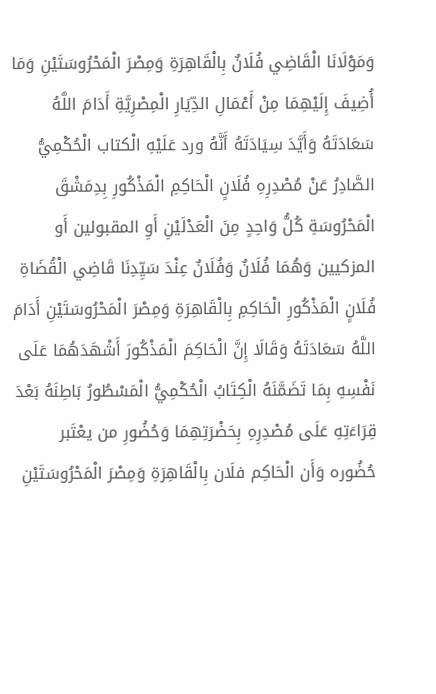وَمَوْلَانَا الْقَاضِي فُلَانٌ بِالْقَاهِرَةِ وَمِصْرَ الْمَحْرُوسَتَيْنِ وَمَا أُضِيفَ إِلَيْهِمَا مِنْ أَعْمَالِ الدِّيَارِ الْمِصْرِيَّةِ أَدَامَ اللَّهُ سَعَادَتَهُ وَأَيَّدَ سِيَادَتَهُ أَنَّهُ ورد عَلَيْهِ الْكتاب الْحُكْمِيُّ الصَّادِرُ عَنْ مُصْدِرِهِ فُلَانٍ الْحَاكِمِ الْمَذْكُورِ بِدِمَشْقَ الْمَحْرُوسَةِ كُلُّ وَاحِدٍ مِنَ الْعَدْلَيْنِ أَوِ المقبولين أَو المزكيين وَهُمَا فُلَانٌ وَفُلَانٌ عِنْدَ سَيِّدِنَا قَاضِي الْقُضَاةِ فُلَانٍ الْمَذْكُورِ الْحَاكِمِ بِالْقَاهِرَةِ وَمِصْرَ الْمَحْرُوسَتَيْنِ أَدَامَ اللَّهُ سَعَادَتَهُ وَقَالَا إِنَّ الْحَاكِمَ الْمَذْكُورَ أَشْهَدَهُمَا عَلَى نَفْسِهِ بِمَا تَضَمَّنَهُ الْكِتَابُ الْحُكْمِيُّ الْمَسْطُورُ بَاطِنَهُ بَعْدَ قِرَاءَتِهِ عَلَى مُصْدِرِهِ بِحَضْرَتِهِمَا وَحُضُورِ من يعْتَبر حُضُوره وَأَن الْحَاكِم فلَان بِالْقَاهِرَةِ وَمِصْرَ الْمَحْرُوسَتَيْنِ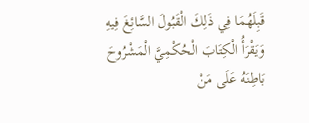قَبِلَهُمَا فِي ذَلِكَ الْقَبُولَ السَّائِغَ فِيهِ وَيَقْرَأُ الْكِتَابَ الْحُكْمِيَّ الْمَشْرُوحَ بَاطِنَهُ عَلَى مَنْ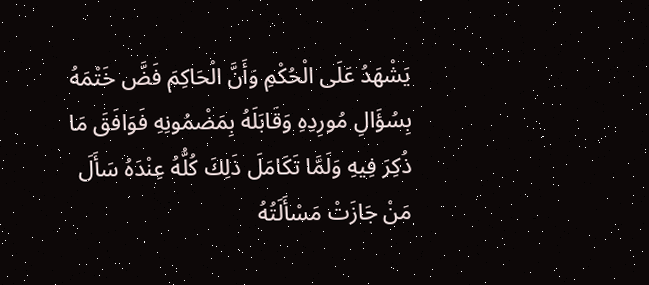يَشْهَدُ عَلَى الْحُكْمِ وَأَنَّ الْحَاكِمَ فَضَّ خَتْمَهُ بِسُؤَالِ مُورِدِهِ وَقَابَلَهُ بِمَضْمُونِهِ فَوَافَقَ مَا ذُكِرَ فِيهِ وَلَمَّا تَكَامَلَ ذَلِكَ كُلُّهُ عِنْدَهُ سَأَلَ مَنْ جَازَتْ مَسْأَلَتُهُ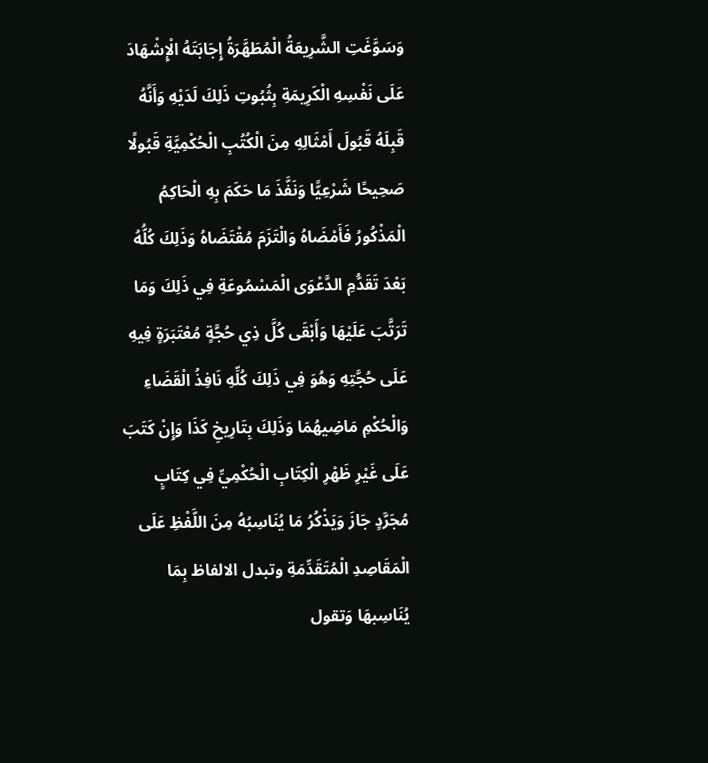وَسَوَّغَتِ الشَّرِيعَةُ الْمُطَهَّرَةُ إِجَابَتَهُ الْإِشْهَادَ عَلَى نَفْسِهِ الْكَرِيمَةِ بِثُبُوتِ ذَلِكَ لَدَيْهِ وَأَنَّهُ قَبِلَهُ قَبُولَ أَمْثَالِهِ مِنَ الْكُتُبِ الْحُكْمِيَّةِ قَبُولًا صَحِيحًا شَرْعِيًّا وَنَفَّذَ مَا حَكَمَ بِهِ الْحَاكِمُ الْمَذْكُورُ فَأَمْضَاهُ وَالْتَزَمَ مُقْتَضَاهُ وَذَلِكَ كُلُّهُ بَعْدَ تَقَدُّمِ الدَّعْوَى الْمَسْمُوعَةِ فِي ذَلِكَ وَمَا تَرَتَّبَ عَلَيْهَا وَأَبْقَى كُلَّ ذِي حُجَّةٍ مُعْتَبَرَةٍ فِيهِ عَلَى حُجَّتِهِ وَهُوَ فِي ذَلِكَ كُلِّهِ نَافِذُ الْقَضَاءِ وَالْحُكْمِ مَاضِيهُمَا وَذَلِكَ بِتَارِيخِ كَذَا وَإِنْ كَتَبَ عَلَى غَيْرِ ظَهْرِ الْكِتَابِ الْحُكْمِيِّ فِي كِتَابٍ مُجَرَّدٍ جَازَ وَيَذْكُرُ مَا يُنَاسِبُهُ مِنَ اللَّفْظِ عَلَى الْمَقَاصِدِ الْمُتَقَدِّمَةِ وتبدل الالفاظ بِمَا يُنَاسِبهَا وَتقول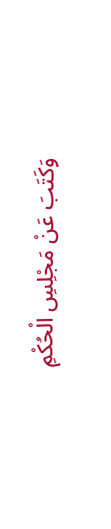وَكَتَبَ عَنْ مَجْلِسِ الْحُكْمِ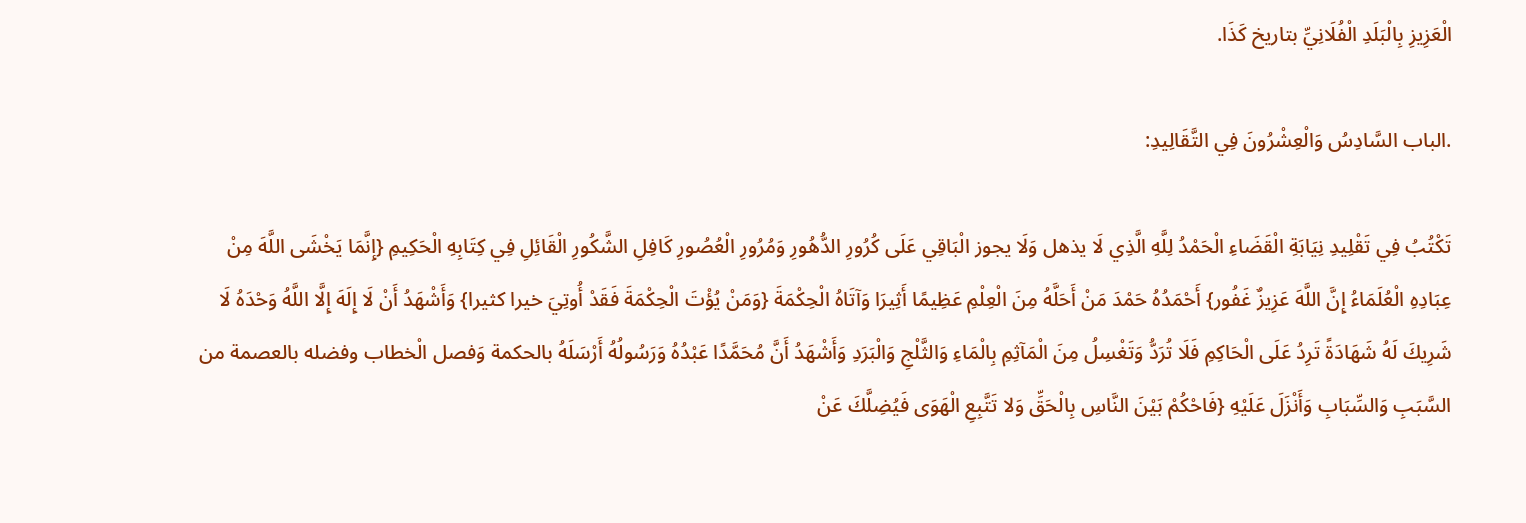الْعَزِيزِ بِالْبَلَدِ الْفُلَانِيِّ بتاريخ كَذَا.

.الباب السَّادِسُ وَالْعِشْرُونَ فِي التَّقَالِيدِ:

تَكْتُبُ فِي تَقْلِيدِ نِيَابَةِ الْقَضَاءِ الْحَمْدُ لِلَّهِ الَّذِي لَا يذهل وَلَا يجوز الْبَاقِي عَلَى كُرُورِ الدُّهُورِ وَمُرُورِ الْعُصُورِ كَافِلِ الشَّكُورِ الْقَائِلِ فِي كِتَابِهِ الْحَكِيمِ {إِنَّمَا يَخْشَى اللَّهَ مِنْ عِبَادِهِ الْعُلَمَاءُ إِنَّ اللَّهَ عَزِيزٌ غَفُور} أَحْمَدُهُ حَمْدَ مَنْ أَحَلَّهُ مِنَ الْعِلْمِ عَظِيمًا أَثِيرَا وَآتَاهُ الْحِكْمَةَ {وَمَنْ يُؤْتَ الْحِكْمَةَ فَقَدْ أُوتِيَ خيرا كثيرا} وَأَشْهَدُ أَنْ لَا إِلَهَ إِلَّا اللَّهُ وَحْدَهُ لَا شَرِيكَ لَهُ شَهَادَةً تَرِدُ عَلَى الْحَاكِمِ فَلَا تُرَدُّ وَتَغْسِلُ مِنَ الْمَآثِمِ بِالْمَاءِ وَالثَّلْجِ وَالْبَرَدِ وَأَشْهَدُ أَنَّ مُحَمَّدًا عَبْدُهُ وَرَسُولُهُ أَرْسَلَهُ بالحكمة وَفصل الْخطاب وفضله بالعصمة من السَّبَبِ وَالسِّبَابِ وَأَنْزَلَ عَلَيْهِ {فَاحْكُمْ بَيْنَ النَّاسِ بِالْحَقِّ وَلا تَتَّبِعِ الْهَوَى فَيُضِلَّكَ عَنْ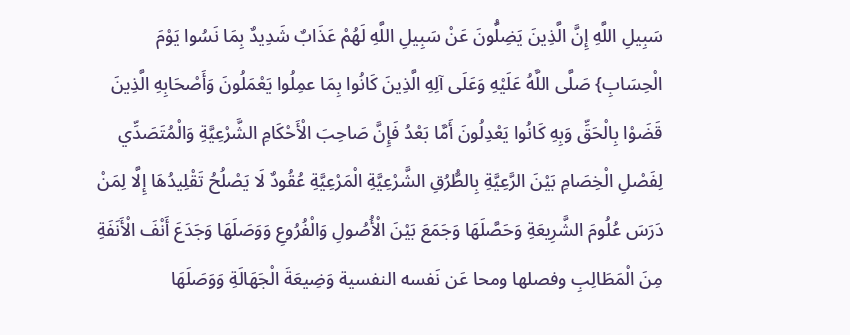سَبِيلِ اللَّهِ إِنَّ الَّذِينَ يَضِلُّونَ عَنْ سَبِيلِ اللَّهِ لَهُمْ عَذَابٌ شَدِيدٌ بِمَا نَسُوا يَوْمَ الْحِسَابِ} صَلَّى اللَّهُ عَلَيْهِ وَعَلَى آلِهِ الَّذِينَ كَانُوا بِمَا عمِلُوا يَعْمَلُونَ وَأَصْحَابِهِ الَّذِينَ قَضَوْا بِالْحَقِّ وَبِهِ كَانُوا يَعْدِلُونَ أَمَّا بَعْدُ فَإِنَّ صَاحِبَ الْأَحْكَامِ الشَّرْعِيَّةِ وَالْمُتَصَدِّي لِفَصْلِ الْخِصَامِ بَيْنَ الرَّعِيَّةِ بِالطُّرُقِ الشَّرْعِيَّةِ الْمَرْعِيَّةِ عُقُودٌ لَا يَصْلُحُ تَقْلِيدُهَا إِلَّا لِمَنْ دَرَسَ عُلُومَ الشَّرِيعَةِ وَحَصَّلَهَا وَجَمَعَ بَيْنَ الْأُصُولِ وَالْفُرُوعِ وَوَصَلَهَا وَجَدَعَ أَنْفَ الْأَنَفَةِ مِنَ الْمَطَالِبِ وفصلها ومحا عَن نَفسه النفسية وَضِيعَةَ الْجَهَالَةِ وَوَصَلَهَا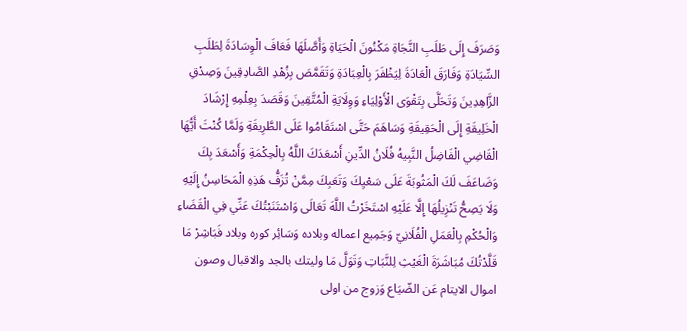وَصَرَفَ إِلَى طَلَبِ النَّجَاةِ مَكْنُونَ الْحَيَاةِ وَأَصَّلَهَا فَعَافَ الْوِسَادَةَ لِطَلَبِ السِّيَادَةِ وَفَارَقَ الْعَادَةَ لِيَظْفَرَ بِالْعِبَادَةِ وَتَقَمَّصَ بِزُهْدِ الصَّادِقِينَ وَصِدْقِ الزَّاهِدِينَ وَتَحَلَّى بِتَقْوَى الْأَوْلِيَاءِ وَوِلَايَةِ الْمُتَّقِينَ وَقَصَدَ بِعِلْمِهِ إِرْشَادَ الْخَلِيقَةِ إِلَى الْحَقِيقَةِ وَسَاهَمَ حَتَّى اسْتَقَامُوا عَلَى الطَّرِيقَةِ وَلَمَّا كُنْتَ أَيُّهَا الْقَاضِي الْفَاضِلُ النَّبِيهُ فُلَانُ الدِّينِ أَسْعَدَكَ اللَّهُ بِالْحِكْمَةِ وَأَسْعَدَ بِكَ وَضَاعَفَ لَكَ الْمَثُوبَةَ عَلَى سَعْيِكَ وَتَعَبِكَ مِمَّنْ تُزَفُّ هَذِهِ الْمَحَاسِنُ إِلَيْهِ وَلَا يَصِحُّ تَنْزِيلُهَا إِلَّا عَلَيْهِ اسْتَخَرْتُ اللَّهَ تَعَالَى وَاسْتَنَبْتُكَ عَنِّي فِي الْقَضَاءِ وَالْحُكْمِ بِالْعَمَلِ الْفُلَانِيّ وَجَمِيع اعماله وبلاده وَسَائِر كوره وبلاد فَبَاشِرْ مَا قَلَّدْتُكَ مُبَاشَرَةَ الْغَيْثِ لِلنَّبَاتِ وَتَوَلَّ مَا وليتك بالجد والاقبال وصون اموال الايتام عَن الضّيَاع وَزوج من اولى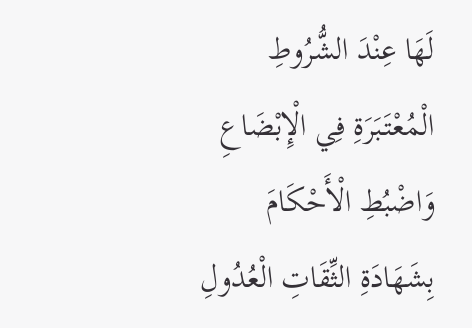لَهَا عِنْدَ الشُّرُوطِ الْمُعْتَبَرَةِ فِي الْإِبْضَاعِ وَاضْبُطِ الْأَحْكَامَ بِشَهَادَةِ الثِّقَاتِ الْعُدُولِ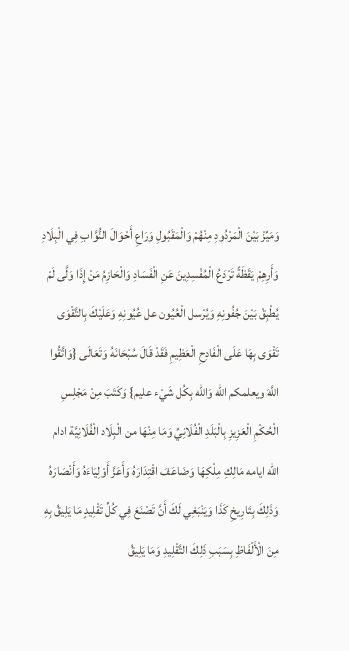وَمَيِّزْ بَيْنَ الْمَرْدُودِ مِنْهُمْ وَالْمَقَبُولِ وَرَاعِ أَحْوَالَ النُّوَّابِ فِي الْبِلَادِ وَأَرِهِمْ يَقَظَةً تَرْدَعُ الْمُفْسِدِينَ عَنِ الْفَسَادِ وَالْحَازِمُ مَنْ إِذَا وَلَّى لَمْ يُطْبِقْ بَيْنَ جُفُونِهِ وَيُرْسل الْعُيُون عل عُيُونِهِ وَعَلَيْكَ بِالتَّقْوَى تَقْوَى بِهَا عَلَى الْفَادِحِ الْعَظِيمِ فَقَدْ قَالَ سُبْحَانَهُ وَتَعَالَى {وَاتَّقُوا اللَّهَ ويعلمكم الله وَالله بِكُل شَيْء عليم} وَكَتَبَ مِنْ مَجْلِسِ الْحُكْمِ الْعَزِيزِ بِالْبَلَدِ الْفُلَانِيِّ وَمَا مِنْهَا من الْبِلَاد الْفُلَانِيَّة ادام الله ايامه مَالِكِ مِلْكِهَا وَضَاعَفَ اقْتِدَارَهُ وَأَعَزَّ أَوْلِيَاءَهُ وَأَنْصَارَهُ وَذَلِكَ بِتَارِيخِ كَذَا وَيَنْبَغِي لَكَ أَنَّ تَصْنَعَ فِي كُلِّ تَقْلِيدٍ مَا يَلِيقُ بِهِ مِنَ الْأَلْفَاظِ بِسَبَبِ ذَلِكَ التَّقْلِيدِ وَمَا يَلِيقُ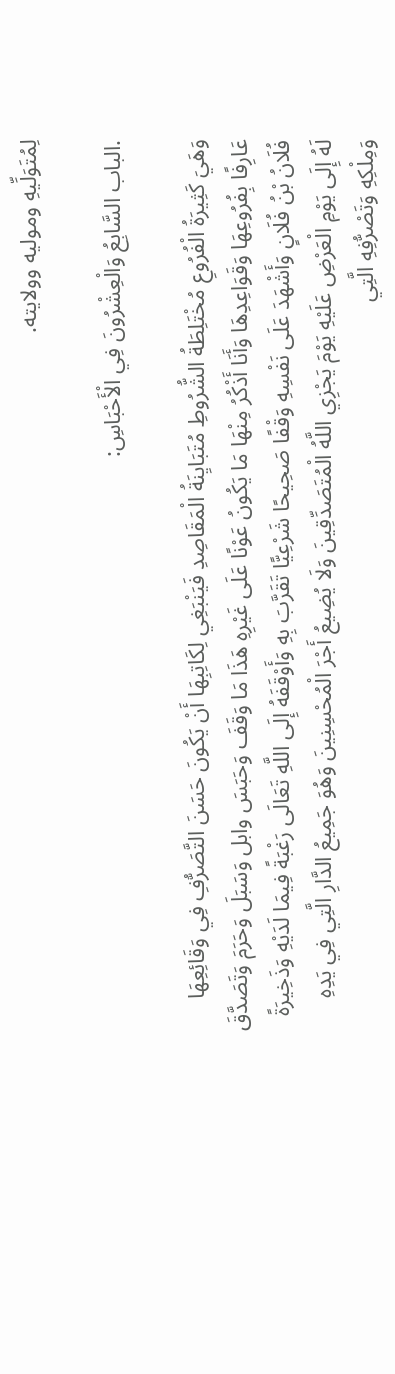لِمُتَوَلِّيهِ وموليه وولايته.

.الباب السَّابِعُ وَالْعِشْرُونَ فِي الْأَحْبَاسِ:

وَهَيَ كَثِيرَةُ الْفُرُوعِ مُخْتَلِطَةُ الشُّرُوطِ مُتَبَايِنَةُ الْمَقَاصِدِ فَيَنْبَغِي لِكَاتِبِهَا أَنْ يَكُونَ حَسَنَ التَّصَرُّفِ فِي وَقَائِعِهَا عَارِفًا بِفُرُوعِهَا وَقَوَاعِدِهَا وَأَنَا أَذْكُرُ مِنْهَا مَا يَكُونُ عَوْنًا عَلَى غَيْرِهِ هَذَا مَا وَقَفَ وَحَبَسَ وابل وَسَبَلَ وَحَرَمَ وَتَصَدَّقَ فُلَانُ بْنُ فُلَانٍ وَأَشْهَدَ عَلَى نَفْسِهِ وَقْفًا صَحِيحًا شَرْعِيًّا تَقَرَّبَ بِهِ وَأَوْقَفَهُ إِلَى اللَّهِ تَعَالَى رَغْبَةً فِيمَا لَدَيْهِ وَذَخِيرَةً لَهُ إِلَى يَوْمِ الْعَرْضِ عَلَيْهِ يَوْمَ يَجْزِي اللَّهُ الْمُتَصَدِّقِينَ وَلَا يُضِيعُ أَجْرَ الْمُحْسِنِينَ وَهُوَ جَمِيعُ الدَّارِ الَّتِي فِي يَدِهِ وَمِلْكِهِ وَتَصْرُّفِهِ الَّتِي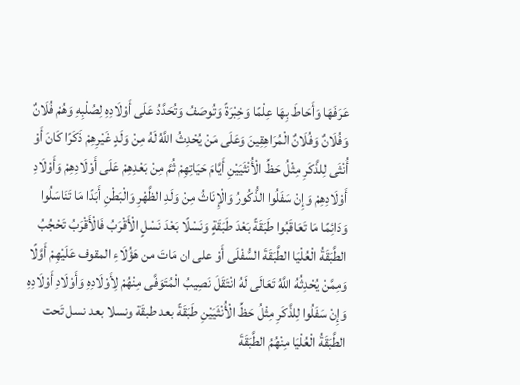عَرَفَهَا وَأَحَاطَ بِهَا عِلْمًا وَخِبْرَةً وَتُوصَفُ وَتُحَدَّدُ عَلَى أَوْلَادِهِ لِصُلْبِهِ وَهُمْ فُلَانٌ وَفُلَانٌ وَفُلَانٌ الْمُرَاهِقِينَ وَعَلَى مَنْ يُحْدِثُ اللَّهُ لَهُ مِنْ وَلَدٍ غَيْرِهِمْ ذَكَرًا كَانَ أَوْ أُنْثَى لِلذَّكَرِ مِثْلُ حَظِّ الْأُنْثَيَيْنِ أَيَّامَ حَيَاتِهِمْ ثُمَّ مِنْ بَعْدِهِمْ عَلَى أَوْلَادِهِمْ وَأَوْلَادِ أَوْلَادِهِمْ وَإِنْ سَفَلُوا الذُّكُورُ وَالْإِنَاثُ مِنْ وَلَدِ الظَّهْرِ وَالْبَطْنِ أَبَدًا مَا تَنَاسَلُوا وَدَائِمًا مَا تَعَاقَبُوا طَبَقَةً بَعْدَ طَبَقَةٍ وَنَسْلًا بَعْدَ نَسْلٍ الْأَقْرَبُ فَالْأَقْرَبُ تَحْجُبُ الطَّبَقَةُ الْعُلْيَا الطَّبَقَةَ السُّفْلَى أَوْ على ان مَاتَ من هَؤُلَاءِ المقوف عَلَيْهِمْ أَوَّلًا وَمِمَّنْ يُحْدِثُهُ اللَّهُ تَعَالَى لَهُ انْتَقَلَ نَصِيبُ الْمُتَوَفَّى مِنْهُمْ لِأَوْلَادِهِ وَأَوْلَادِ أَوْلَادِهِ وَإِنْ سَفَلُوا لِلذَّكَرِ مِثْلُ حَظِّ الْأُنْثَيَيْنِ طَبَقَةً بعد طبقَة ونسلا بعد نسل تَحت الطَّبَقَةُ الْعُلْيَا مِنْهُمُ الطَّبَقَةَ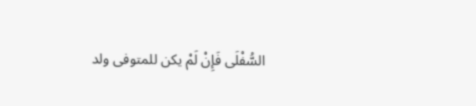السُّفْلَى فَإِنْ لَمْ يكن للمتوفى ولد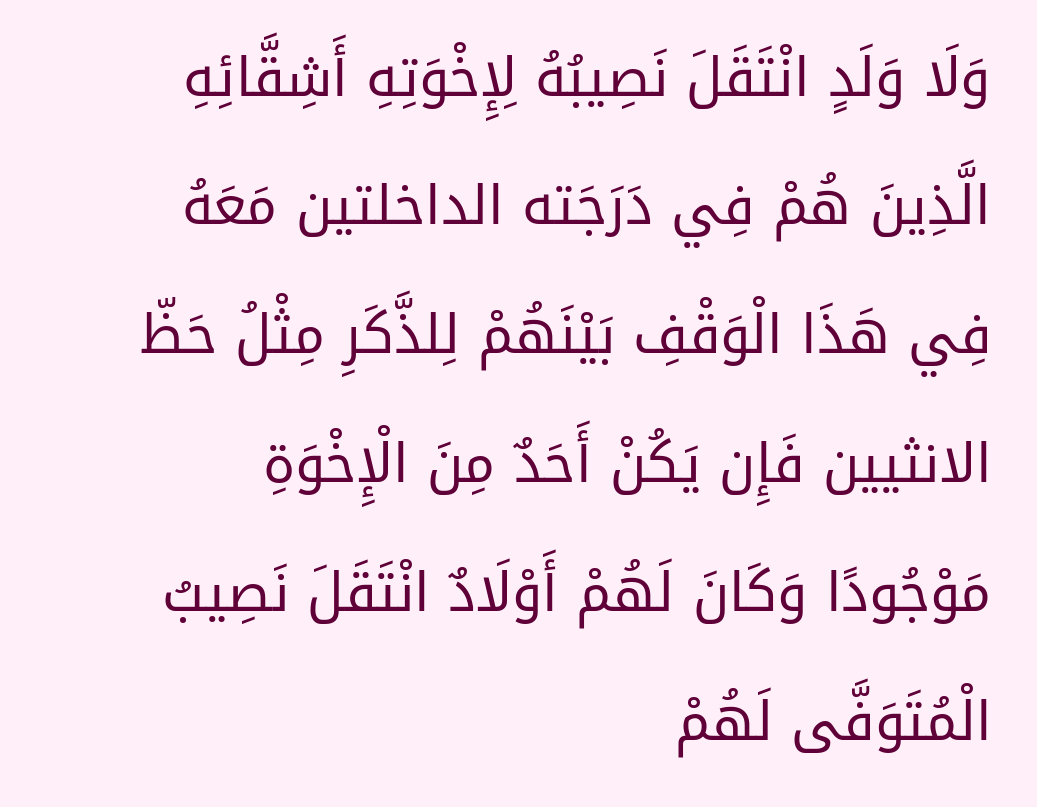وَلَا وَلَدٍ انْتَقَلَ نَصِيبُهُ لِإِخْوَتِهِ أَشِقَّائِهِ الَّذِينَ هُمْ فِي دَرَجَته الداخلتين مَعَهُ فِي هَذَا الْوَقْفِ بَيْنَهُمْ لِلذَّكَرِ مِثْلُ حَظّ الانثيين فَإِن يَكُنْ أَحَدٌ مِنَ الْإِخْوَةِ مَوْجُودًا وَكَانَ لَهُمْ أَوْلَادٌ انْتَقَلَ نَصِيبُ الْمُتَوَفَّى لَهُمْ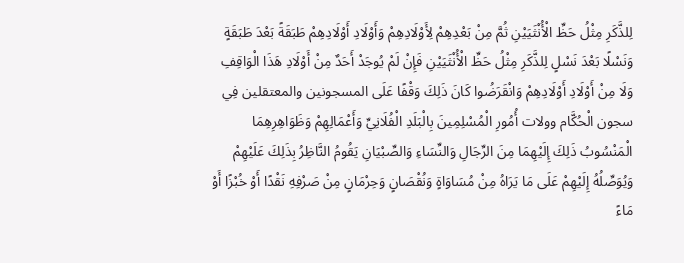لِلذَّكَرِ مِثْلُ حَظِّ الْأُنْثَيَيْنِ ثُمَّ مِنْ بَعْدِهِمْ لِأَوْلَادِهِمْ وَأَوْلَادِ أَوْلَادِهِمْ طَبَقَةً بَعْدَ طَبَقَةٍ وَنَسْلًا بَعْدَ نَسْلٍ لِلذَّكَرِ مِثْلُ حَظِّ الْأُنْثَيَيْنِ فَإِنْ لَمْ يُوجَدْ أَحَدٌ مِنْ أَوْلَادِ هَذَا الْوَاقِفِ وَلَا مِنْ أَوْلَادِ أَوْلَادِهِمْ وَانْقَرَضُوا كَانَ ذَلِكَ وَقْفًا عَلَى المسجونين والمعتقلين فِي سجون الْحُكَّام وولات أُمُورِ الْمُسْلِمِينَ بِالْبَلَدِ الْفُلَانِيِّ وَأَعْمَالِهِمْ وَظَوَاهِرِهِمَا الْمَنْسُوبُ ذَلِكَ إِلَيْهِمَا مِنَ الرِّجَالِ وَالنِّسَاءِ وَالصِّبْيَانِ يَقُومُ النَّاظِرُ بِذَلِكَ عَلَيْهِمْ وَيُوَصِّلُهُ إِلَيْهِمْ عَلَى مَا يَرَاهُ مِنْ مُسَاوَاةٍ وَنُقْصَانٍ وَحِرْمَانٍ مِنْ صَرْفِهِ نَقْدًا أَوْ خُبْزًا أَوْ مَاءً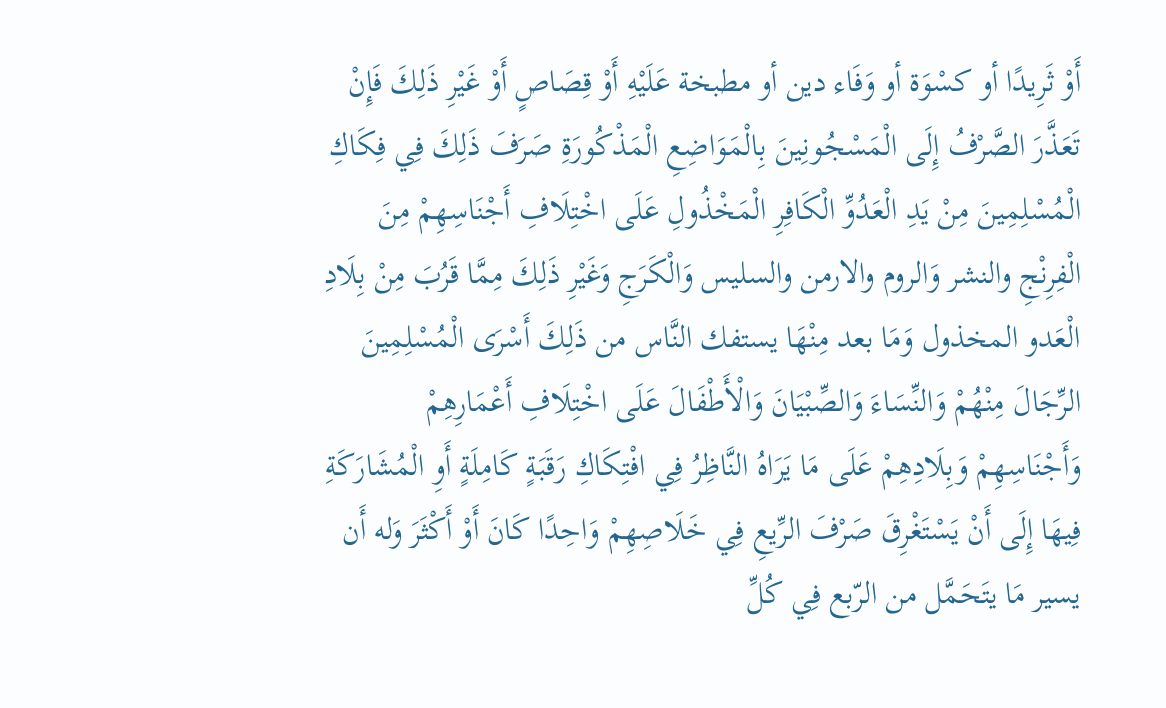أَوْ ثَرِيدًا أو كسْوَة أو وَفَاء دين أو مطبخة عَلَيْهِ أَوْ قِصَاصٍ أَوْ غَيْرِ ذَلِكَ فَإِنْ تَعَذَّرَ الصَّرْفُ إِلَى الْمَسْجُونِينَ بِالْمَوَاضِعِ الْمَذْكُورَةِ صَرَفَ ذَلِكَ فِي فِكَاكِ الْمُسْلِمِينَ مِنْ يَدِ الْعَدُوِّ الْكَافِرِ الْمَخْذُولِ عَلَى اخْتِلَافِ أَجْنَاسِهِمْ مِنَ الْفِرِنْجِ والنشر وَالروم والارمن والسليس وَالْكَرَجِ وَغَيْرِ ذَلِكَ مِمَّا قَرُبَ مِنْ بِلَادِ الْعَدو المخذول وَمَا بعد مِنْهَا يستفك النَّاس من ذَلِكَ أَسْرَى الْمُسْلِمِينَ الرِّجَالَ مِنْهُمْ وَالنِّسَاءَ وَالصِّبْيَانَ وَالْأَطْفَالَ عَلَى اخْتِلَافِ أَعْمَارِهِمْ وَأَجْنَاسِهِمْ وَبِلَادِهِمْ عَلَى مَا يَرَاهُ النَّاظِرُ فِي افْتِكَاكِ رَقَبَةٍ كَامِلَةٍ أَوِ الْمُشَارَكَةِ فِيهَا إِلَى أَنْ يَسْتَغْرِقَ صَرْفَ الرِّيعِ فِي خَلَاصِهِمْ وَاحِدًا كَانَ أَوْ أَكْثَرَ وَله أَن يسير مَا يتَحَمَّل من الرّبع فِي كُلِّ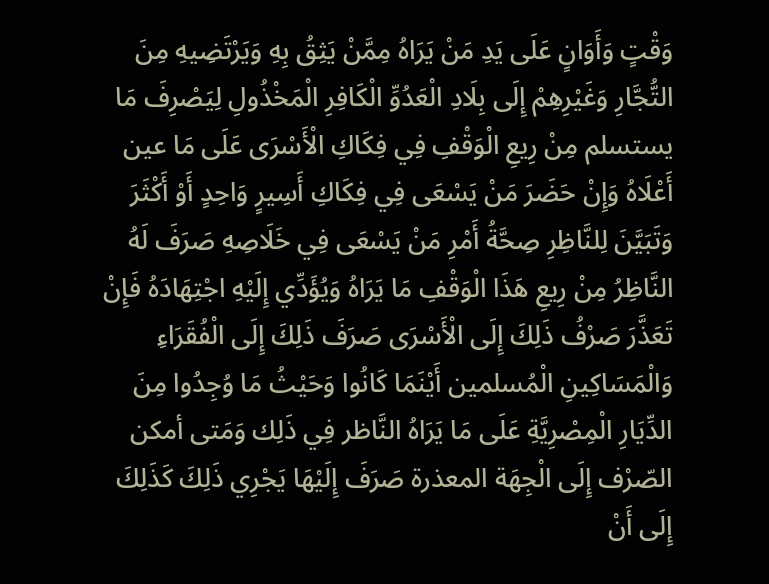وَقْتٍ وَأَوَانٍ عَلَى يَدِ مَنْ يَرَاهُ مِمَّنْ يَثِقُ بِهِ وَيَرْتَضِيهِ مِنَ التُّجَّارِ وَغَيْرِهِمْ إِلَى بِلَادِ الْعَدُوِّ الْكَافِرِ الْمَخْذُولِ لِيَصْرِفَ مَا يستسلم مِنْ رِيعِ الْوَقْفِ فِي فِكَاكِ الْأَسْرَى عَلَى مَا عين أَعْلَاهُ وَإِنْ حَضَرَ مَنْ يَسْعَى فِي فِكَاكِ أَسِيرٍ وَاحِدٍ أَوْ أَكْثَرَ وَتَبَيَّنَ لِلنَّاظِرِ صِحَّةُ أَمْرِ مَنْ يَسْعَى فِي خَلَاصِهِ صَرَفَ لَهُ النَّاظِرُ مِنْ رِيعِ هَذَا الْوَقْفِ مَا يَرَاهُ وَيُؤَدِّي إِلَيْهِ اجْتِهَادَهُ فَإِنْ تَعَذَّرَ صَرْفُ ذَلِكَ إِلَى الْأَسْرَى صَرَفَ ذَلِكَ إِلَى الْفُقَرَاءِ وَالْمَسَاكِينِ الْمُسلمين أَيْنَمَا كَانُوا وَحَيْثُ مَا وُجِدُوا مِنَ الدِّيَارِ الْمِصْرِيَّةِ عَلَى مَا يَرَاهُ النَّاظر فِي ذَلِك وَمَتى أمكن الصّرْف إِلَى الْجِهَة المعذرة صَرَفَ إِلَيْهَا يَجْرِي ذَلِكَ كَذَلِكَ إِلَى أَنْ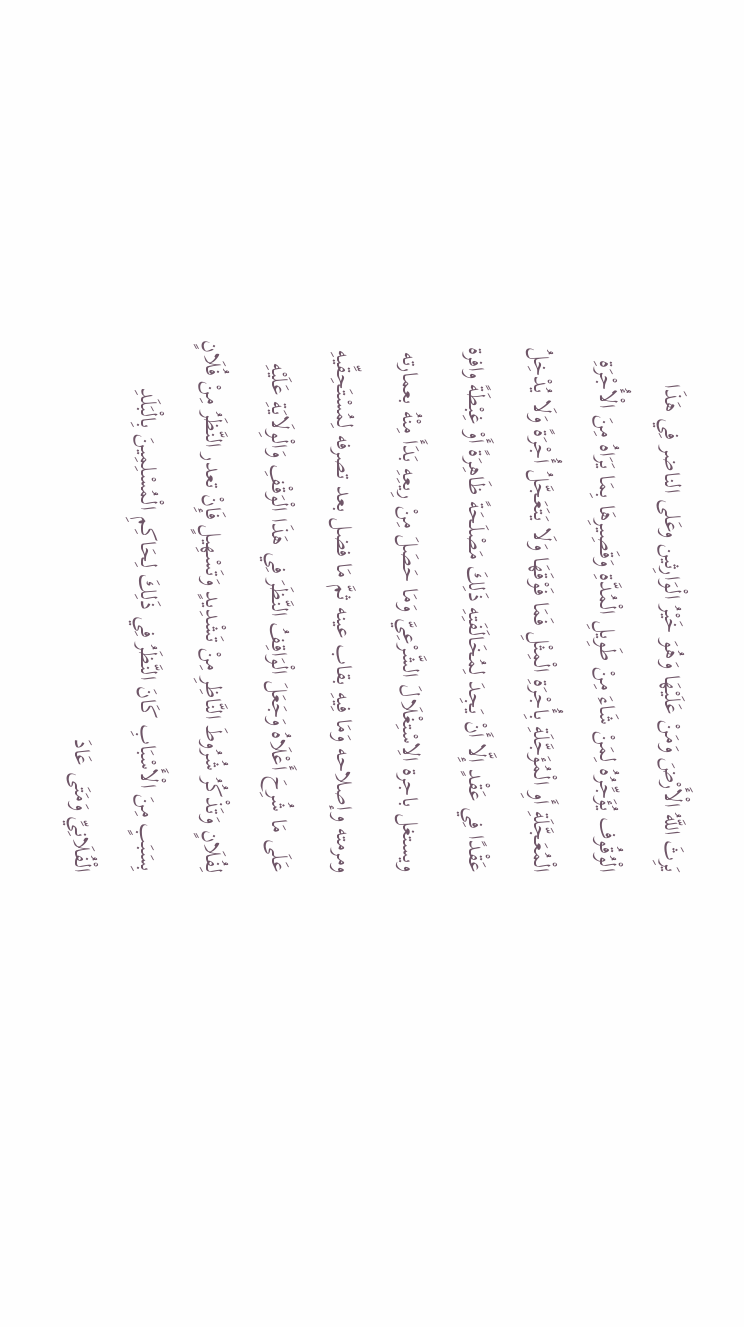يَرِثَ اللَّهُ الْأَرْضَ وَمَنْ عَلَيْهَا وَهُوَ خَيْرُ الْوَارِثين وعَلى الناضر فِي هَذَا الْوُقُوف يُؤَجِّرُهُ لِمَنْ شَاءَ مِنْ طَوِيلِ الْمُدَّةِ وَقَصِيرِهَا بِمَا يَرَاهُ مِنَ الْأُجْرَةِ الْمُعَجَّلَةِ أَوِ الْمُؤَجَّلَةِ بِأُجْرَةِ الْمِثْلِ فَمَا فَوْقَهَا وَلَا يَتَعَجَّلُ أُجْرَةً وَلَا يُدْخِلُ عَقْدًا فِي عَقْدٍ إِلَّا أَنْ يَجِدَ لِمُخَالَفَتِهِ ذَلِكَ مَصْلَحَةً ظَاهِرَةً أَوْ غِبْطَةً وافرة ويستغل باجرة الِاسْتِغْلَالَ الشَّرْعِيَّ وَمَا حَصَلَ مِنْ رِيعِهِ بَدَأَ مِنْهُ بعمارته ومرمته وإصلاحه وَمَا فِيهِ بقاب عينه ثمَّ مَا فضل بعد تصرفه لِمُسْتَحِقِّيهِ عَلَى مَا شُرِحَ أَعْلَاهُ وَجَعَلَ الْوَاقِفُ النَّظَرَ فِي هَذَا الْوَقْفِ وَالْوِلَايَةِ عَلَيْهِ لِفُلَانٍ وَتَذْكُرُ شُرُوطَ النَّاظِرِ مِنْ تَشْدِيدٍ وَتَسْهِيلٍ فَإِنْ تعدر النَّظَرُ مِنْ فُلَانٍ بِسَبَبٍ مِنَ الْأَسْبَابِ كَانَ النَّظَرُ فِي ذَلِكَ لِحَاكِمِ الْمُسْلِمِينَ بِالْبَلَدِ الْفُلَانِيِّ وَمَتَى عَادَ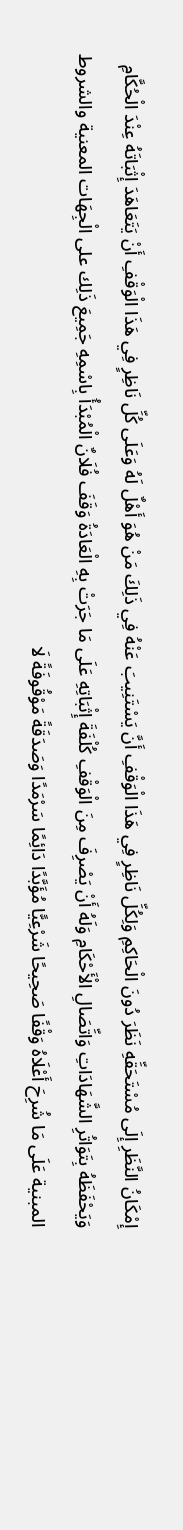إِمْكَانُ النَّظَرِ إِلَى مُسْتَحَقِّهِ نَظَرَ دُونَ الْحَاكِمِ وَلِكُلِّ نَاظِرٍ فِي هَذَا الْوَقْفِ أَنَّ يَسْتَنِيبَ عَنْهُ فِي ذَلِكَ مَنْ هُوَ أَهْلٌ لَهُ وَعَلَى كُلِّ نَاظِرٍ فِي هَذَا الْوَقْفِ أَنْ يَتَعَاهَدَ إِثْبَاتَهُ عِنْدَ الْحُكَّامِ وَيَحْفَظَهُ بِتَوَاتُرِ الشَّهَادَاتِ وَاتِّصَالِ الْأَحْكَامِ وَلَهُ أَنْ يَصْرِفَ مِنَ الْوَقْفِ كُلْفَةَ إِثْبَاتِهِ عَلَى مَا جَرَتْ بِهِ الْعَادَةُ وَقَفَ فُلَانٌ الْمُبْدَأُ بِاسْمِهِ جَمِيعَ ذَلِك على الْجِهَات المعنية والشروط المبنية عَلَى مَا شُرِحَ أَعْلَاهُ وَقْفًا صَحِيحًا شَرْعِيًّا مُؤَبَّدًا دَائِمًا سَرْمَدًا وَصَدَقَةً مَوْقُوفَةً لَا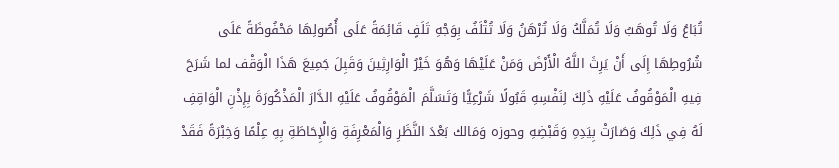تُبَاعُ وَلَا تُوهَبُ وَلَا تُمَلَّكُ وَلَا تُرْهَنُ وَلَا تُتْلَفُ بِوَجْهِ تَلَفٍ قَائِمَةً عَلَى أُصُولِهَا مَحْفُوظَةً عَلَى شُرُوطِهَا إِلَى أَنْ يَرِثَ اللَّهُ الْأَرْضَ وَمَنْ عَلَيْهَا وَهُوَ خَيْرُ الْوَارِثِينَ وَقَبِلَ جَمِيعَ هَذَا الْوَقْف لما شَرَحَ فِيهِ الْمَوْقُوفُ عَلَيْهِ ذَلِكَ لِنَفْسِهِ قَبُولًا شَرْعِيًّا وَتَسَلَّمَ الْمَوْقُوفُ عَلَيْهِ الدَّارَ الْمَذْكُورَةَ بِإِذْنِ الْوَاقِفِ لَهُ فِي ذَلِكَ وَصَارَتْ بِيَدِهِ وَقَبْضِهِ وحوزه وَمَالك بَعْدَ النَّظَرِ وَالْمَعْرِفَةِ وَالْإِحَاطَةِ بِهِ عِلْمًا وَخِبْرَةً فَقَدْ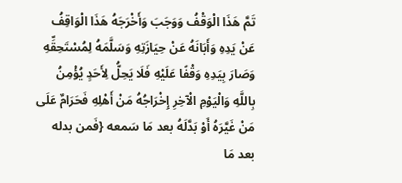تَمَّ هَذَا الْوَقْفُ وَوَجَبَ وَأَخْرَجَهُ هَذَا الْوَاقِفُ عَنْ يَدِهِ وَأَبَانَهُ عَنْ حِيَازَتِهِ وَسَلَّمَهُ لِمُسْتَحِقِّهِ وَصَارَ بِيَدِهِ وَقْفًا عَلَيْهِ فَلَا يَحِلُّ لِأَحَدٍ يُؤْمِنُ بِاللَّهِ وَالْيَوْمِ الْآخِرِ إِخْرَاجُهُ مَنْ أَهْلِهِ فَحَرَامٌ عَلَى مَنْ غَيَّرَهُ أَوْ بَدَّلَهُ بعد مَا سَمعه {فَمن بدله بعد مَا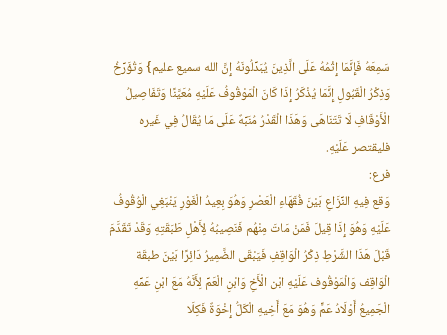سَمِعَهُ فَإِنَّمَا إِثْمُهُ عَلَى الَّذِينَ يُبَدِّلُونَهُ إِنَّ الله سميع عليم} وَتُؤَرِّخُ وَذِكْرُ الْقَبُولِ إِنَّمَا يُذْكَرُ إِذَا كَانَ الْمَوْقُوفُ عَلَيْهِ مُعَيَّنًا وَتَفَاصِيلُ الْأَوْقَافِ لَا تَتَنَاهَى وَهَذَا الْقَدْرُ مُنَبِّهٌ عَلَى مَا يُقَالُ فِي غَيره فليقتصر عَلَيْهِ.
فرع:
وَقع فِيهِ النِّزَاعِ بَيْنَ فُقَهَاءِ الْعَصْرِ وَهُوَ بِعِيدُ الْغَوْرِ يَنْبَغِي الْوُقُوفُ عَلَيْهِ وَهُوَ إِذَا قِيلَ فَمَنْ مَاتَ مِنْهُم فَنَصِيبُهُ لِأَهْلِ طَبَقَتِهِ وَقَدْ تَقَدَّمَ قَبْلَ هَذَا الشَّرْطِ ذِكْرُ الْوَاقِفِ فَيَبْقَى الضَّمِيرُ دَائِرًا بَيْنَ طبقَة الْوَاقِف وَالْمَوْقُوف عَلَيْهِ ابْن الْأَخِ وَابْنِ الْعَمِّ لِأَنَّهُ مَعَ ابْنِ عَمِّهِ الْجَمِيعُ أَوْلَادُ عَمٍّ وَهُوَ مَعَ أَخِيهِ الْكَلُّ إِخْوَةٌ فَكِلَا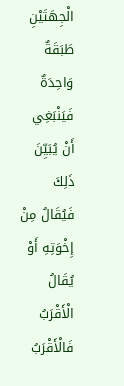الْجِهَتَيْنِ طَبَقَةٌ وَاحِدَةٌ فَيَنْبَغِي أَنْ يُبَيِّنَ ذَلِكَ فَيُقَالُ مِنْ إِخْوَتِهِ أَوْ يُقَالُ الْأَقْرَبُ فَالْأَقْرَبُ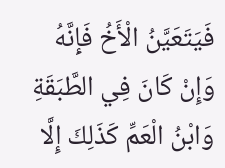فَيَتَعَيَّنُ الْأَخُ فَإِنَّهُ وَإِنْ كَانَ فِي الطَّبَقَةِ وَابْنُ الْعَمِّ كَذَلِكَ إِلَّا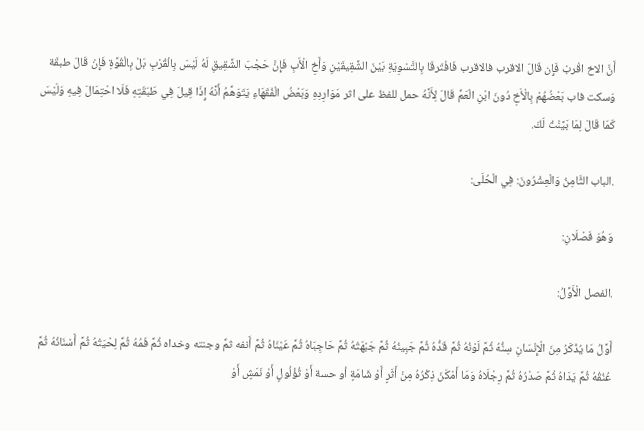أَنَّ الاخ اقْربْ فَإِن قَالَ الاقرب فالاقرب فَافْتَرقَا بِالتَّسْوِيَةِ بَيْنَ الشَّقِيقَيْنِ وَأَخِ الْأَبِ فَإِنَّ حَجْبَ الشَّقِيقِ لَهُ لَيْسَ بِالْقُرْبِ بَلْ بِالْقُوَّةِ فَإِنْ قَالَ طبقَة وَسكت فاب بَعْضُهُمْ بِالْأَخِ دُونَ ابْنِ الْعَمِّ قَالَ لِأَنَّهُ حمل للفظ على اثر مَوَارِدِهِ وَبَعْضُ الْفُقَهَاءِ يَتَوَهَّمُ أَنَّهُ إِذَا قِيلَ فِي طَبَقَتِهِ فَلَا احْتِمَالَ فِيهِ وَلَيْسَ كَمَا قَالَ لِمَا بَيَّنْتُ لَكَ.

.الباب الثَّامِنُ وَالْعِشْرُونَ: فِي الْحُلَى:

وَهُوَ فَصْلَانِ:

.الفصل الْأَوَّلُ:

أَوَّلُ مَا يُذْكَرُ مِنَ الْإِنْسَانِ سِنُّهُ ثُمَّ لَوْنُهُ ثُمَّ قَدُّهُ ثُمَّ جَبِينُهُ ثُمَّ جَبْهَتُهُ ثُمَّ حَاجِبَاهُ ثُمَّ عَيْنَاهُ ثُمَّ أَنفه ثمَّ وجنته وخداه ثُمَّ فَمُهُ ثُمَّ لِحْيَتُهُ ثُمَّ أَسْنَانُهُ ثُمَّ عُنُقُهُ ثُمَّ يَدَاهُ ثُمَّ صَدْرُهُ ثُمَّ رِجْلَاهُ وَمَا أَمْكَنَ ذِكْرُهُ مِنْ أَثَرٍ أَوْ شَامَةٍ أو حسة أَوْ ثُؤْلُولٍ أَوْ نَمَشٍ أَوْ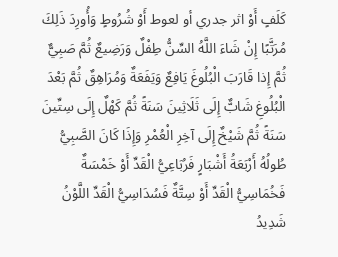كَلَفٍ أَوْ اثر جدري أو لعوط أَوْ شُرُوطٍ وَأُورِدَ ذَلِكَ مُرَتَّبًا إِنْ شَاءَ اللَّهُ السِّنُّ طِفْلٌ وَرَضِيعٌ ثُمَّ صَبِيٌّ ثُمَّ إِذا قَارَبَ الْبُلُوغَ يَافِعٌ وَيَفَعَةٌ وَمُرَاهِقٌ ثُمَّ بَعْدَ الْبُلُوغِ شَابٌّ إِلَى ثَلَاثِينَ سَنَةً ثُمَّ كَهْلٌ إِلَى سِتِّينَ سَنَةً ثُمَّ شَيْخٌ إِلَى آخِرِ الْعُمْرِ وَإِذَا كَانَ الصَّبِيُّ طُولُهُ أَرْبَعَةُ أَشْبَارٍ فَرُبَاعِيُّ الْقَدِّ أَوْ خَمْسَةٌ فَخُمَاسِيُّ الْقَدِّ أَوْ سِتَّةٌ فَسُدَاسِيُّ الْقَدِّ اللَّوْنُ شَدِيدُ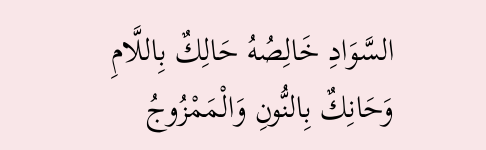السَّوَادِ خَالِصُهُ حَالِكٌ بِاللَّامِ وَحَانِكٌ بِالنُّونِ وَالْمَمْزُوجُ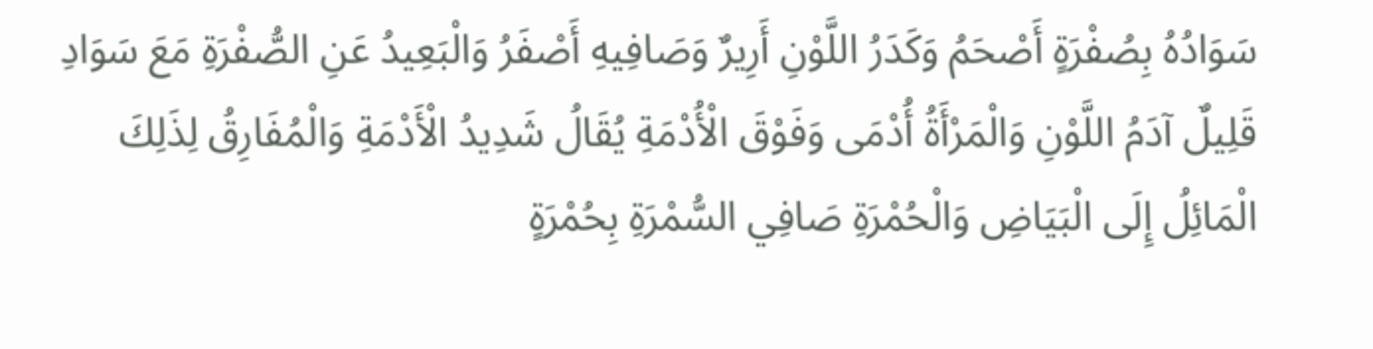سَوَادُهُ بِصُفْرَةٍ أَصْحَمُ وَكَدَرُ اللَّوْنِ أَرِيرٌ وَصَافِيهِ أَصْفَرُ وَالْبَعِيدُ عَنِ الصُّفْرَةِ مَعَ سَوَادِ قَلِيلٌ آدَمُ اللَّوْنِ وَالْمَرْأَةُ أُدْمَى وَفَوْقَ الْأُدْمَةِ يُقَالُ شَدِيدُ الْأَدْمَةِ وَالْمُفَارِقُ لِذَلِكَ الْمَائِلُ إِلَى الْبَيَاضِ وَالْحُمْرَةِ صَافِي السُّمْرَةِ بِحُمْرَةٍ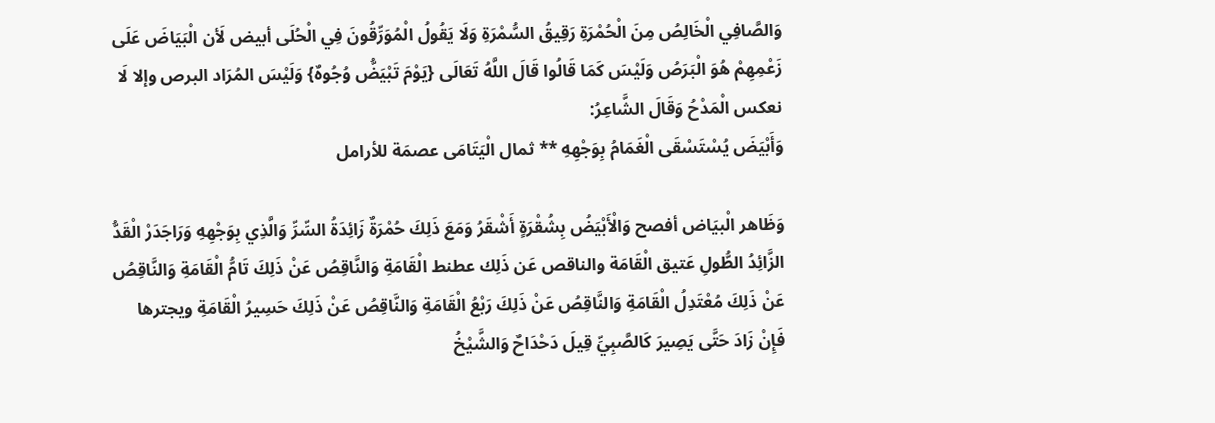وَالصَّافِي الْخَالِصُ مِنَ الْحُمْرَةِ رَقِيقُ السُّمْرَةِ وَلَا يَقُولُ الْمُوَرِّقُونَ فِي الْحُلَى أبيض لَأن الْبَيَاضَ عَلَى زَعْمِهِمْ هُوَ الْبَرَصُ وَلَيْسَ كَمَا قَالُوا قَالَ اللَّهُ تَعَالَى {يَوْمَ تَبْيَضُّ وُجُوهٌ} وَلَيْسَ المُرَاد البرص وإلا لَا نعكس الْمَدْحُ وَقَالَ الشَّاعِرُ:
وَأَبْيَضَ يُسْتَسْقَى الْغَمَامُ بِوَجْهِهِ ** ثمال الْيَتَامَى عصمَة للأرامل

وَظَاهر الْبيَاض أفصح وَالْأَبْيَضُ بِشُقْرَةٍ أَشْقَرُ وَمَعَ ذَلِكَ حُمْرَةٌ زَائِدَةُ السِّرِّ وَالَّذِي بِوَجْهِهِ وَرَاجَدَرْ الْقَدُّ الزَّائِدُ الطُّولِ عَتيق الْقَامَة والناقص عَن ذَلِك عطنط الْقَامَةِ وَالنَّاقِصُ عَنْ ذَلِكَ تَامُّ الْقَامَةِ وَالنَّاقِصُ عَنْ ذَلِكَ مُعْتَدِلُ الْقَامَةِ وَالنَّاقِصُ عَنْ ذَلِكَ رَبْعُ الْقَامَةِ وَالنَّاقِصُ عَنْ ذَلِكَ حَسِيرُ الْقَامَةِ ويجترها فَإِنْ زَادَ حَتَّى يَصِيرَ كَالصَّبِيِّ قِيلَ دَحْدَاحٌ وَالشَّيْخُ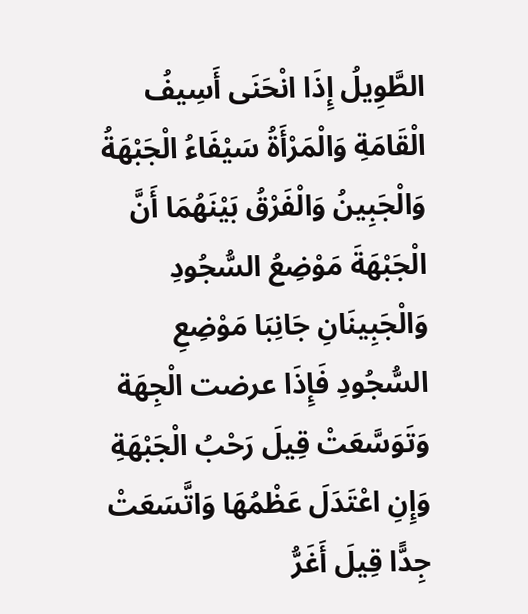الطَّوِيلُ إِذَا انْحَنَى أَسِيفُ الْقَامَةِ وَالْمَرْأَةُ سَيْفَاءُ الْجَبْهَةُ وَالْجَبِينُ وَالْفَرْقُ بَيْنَهُمَا أَنَّ الْجَبْهَةَ مَوْضِعُ السُّجُودِ وَالْجَبِينَانِ جَانِبَا مَوْضِعِ السُّجُودِ فَإِذَا عرضت الْجِهَة وَتَوَسَّعَتْ قِيلَ رَحْبُ الْجَبْهَةِ وَإِنِ اعْتَدَلَ عَظْمُهَا وَاتَّسَعَتْ جِدًّا قِيلَ أَغَرُّ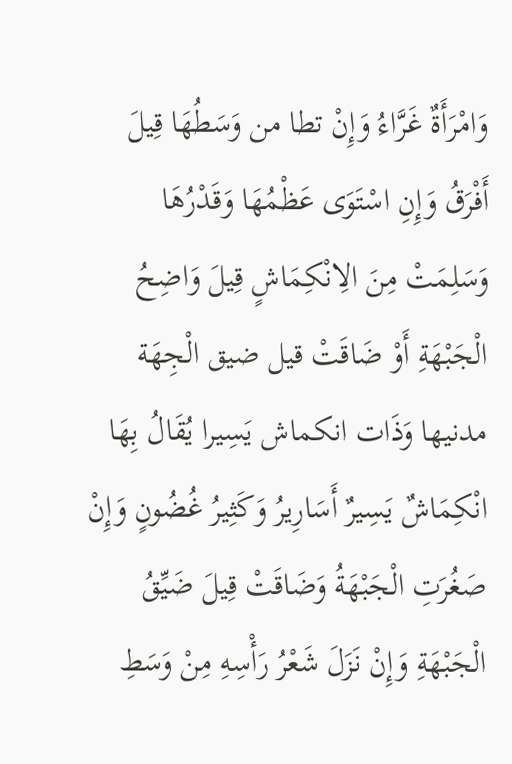وَامْرَأَةٌ غَرَّاءُ وَإِنْ تطا من وَسَطُهَا قِيلَ أَفْرَقُ وَإِنِ اسْتَوَى عَظْمُهَا وَقَدْرُهَا وَسَلِمَتْ مِنَ الِانْكِمَاشٍ قِيلَ وَاضِحُ الْجَبْهَةِ أَوْ ضَاقَتْ قيل ضيق الْجِهَة مدنيها وَذَات انكماش يَسِيرا يُقَالُ بِهَا انْكِمَاشٌ يَسِيرٌ أَسَارِيرُ وَكَثِيرُ غُضُونٍ وَإِنْ صَغُرَتِ الْجَبْهَةُ وَضَاقَتْ قِيلَ ضَيِّقُ الْجَبْهَةِ وَإِنْ نَزَلَ شَعْرُ رَأْسِهِ مِنْ وَسَطِ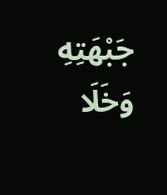جَبْهَتِهِ وَخَلَا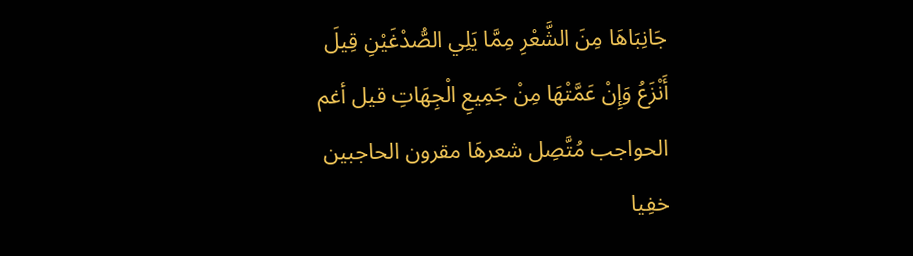جَانِبَاهَا مِنَ الشَّعْرِ مِمَّا يَلِي الصُّدْغَيْنِ قِيلَ أَنْزَعُ وَإِنْ عَمَّتْهَا مِنْ جَمِيعِ الْجِهَاتِ قيل أغم الحواجب مُتَّصِل شعرهَا مقرون الحاجبين خفِيا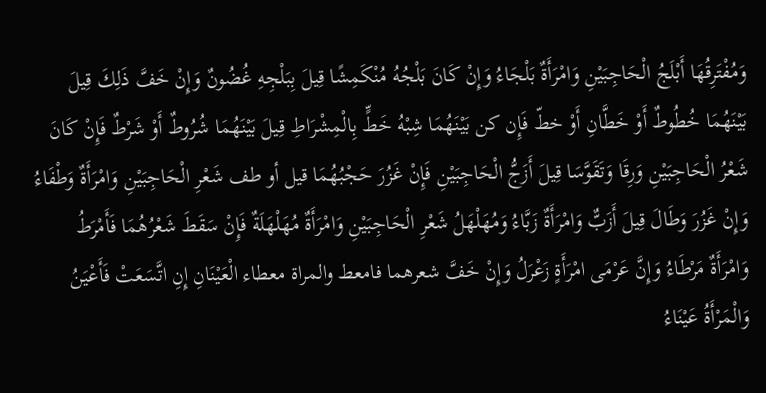وَمُفْتَرِقُهَا أَبْلَجُ الْحَاجِبَيْنِ وَامْرَأَةٌ بَلْجَاءُ وَإِنْ كَانَ بَلْجُهُ مُنْكَمِشًا قِيلَ بِبَلْجِهِ غُضُونٌ وَإِنْ خَفَّ ذَلِكَ قِيلَ بَيْنَهُمَا خُطُوطٌ أَوْ خَطَّانِ أَوْ خطّ فَإِن كن بَيْنَهُمَا شِبْهُ خَطٍّ بِالْمِشْرَاطِ قِيلَ بَيْنَهُمَا شُرُوطٌ أَوْ شَرْطٌ فَإِنْ كَانَ شَعْرُ الْحَاجِبَيْنِ وَرِقَا وَتَقَوَّسَا قِيلَ أَزَجُّ الْحَاجِبَيْنِ فَإِنْ غَزُرَ حَجْبُهُمَا قيل أو طف شَعْرِ الْحَاجِبَيْنِ وَامْرَأَةٌ وَطْفَاءُ وَإِنْ غَزُرَ وَطَالَ قِيلَ أَزَبٌّ وَامْرَأَةٌ زَبَّاءُ وَمُهَلْهَلُ شَعْرِ الْحَاجِبَيْنِ وَامْرَأَةٌ مُهَلْهَلَةٌ فَإِنْ سَقَطَ شَعْرُهُمَا فَأَمْرَطُ وَامْرَأَةٌ مَرْطَاءُ وَإِنَّ عَرْمَى امْرَأَةٍ زَعْرَلُ وَإِنْ خَفَّ شعرهما فامعط والمراة معطاء الْعَيْنَانِ إِنِ اتَّسَعَتْ فَأَعْيَنُ وَالْمَرْأَةُ عَيْنَاءُ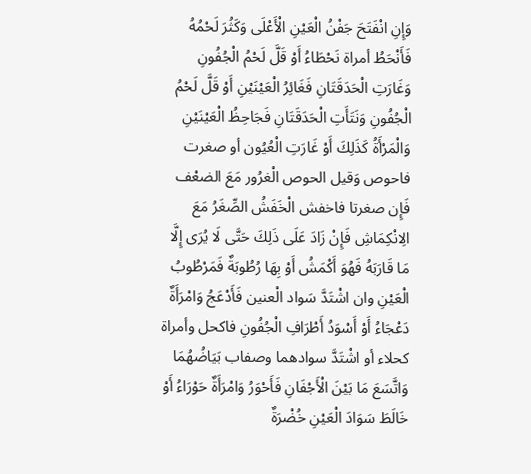وَإِنِ انْفَتَحَ جَفْنُ الْعَيْنِ الْأَعْلَى وَكَثُرَ لَحْمُهُ فَأَنْحَطُ أمراة نَحْطَاءُ أَوْ قَلَّ لَحْمُ الْجُفُونِ وَغَارَتِ الْحَدَقَتَانِ فَغَائِرُ الْعَيْنَيْنِ أَوْ قَلَّ لَحْمُ الْجُفُونِ وَنَتَأَتِ الْحَدَقَتَانِ فَجَاحِظُ الْعَيْنَيْنِ وَالْمَرْأَةُ كَذَلِكَ أَوْ غَارَتِ الْعُيُون أو صغرت فاحوص وَقيل الحوص الْغرُور مَعَ الضعْف فَإِن صغرتا فاخفش الْخَفَشُ الصِّغَرُ مَعَ الِانْكِمَاشِ فَإِنْ زَادَ عَلَى ذَلِكَ حَتَّى لَا يُرَى إِلَّا مَا قَارَبَهُ فَهُوَ أَكْمَشُ أَوْ بِهَا رُطُوبَةٌ فَمَرْطُوبُ الْعَيْنِ وان اشْتَدَّ سَواد الْعنين فَأَدْعَجُ وَامْرَأَةٌ دَعْجَاءُ أَوْ أَسْوَدُ أَطْرَافِ الْجُفُونِ فاكحل وأمراة كحلاء أو اشْتَدَّ سوادهما وصفاب بَيَاضُهُمَا وَاتَّسَعَ مَا بَيْنَ الْأَجْفَانِ فَأَحْوَرُ وَامْرَأَةٌ حَوْرَاءُ أَوْ خَالَطَ سَوَادَ الْعَيْنِ خُضْرَةٌ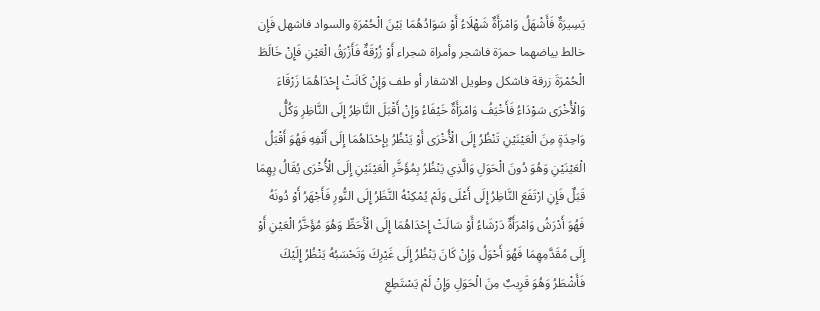يَسِيرَةٌ فَأَشْهَلُ وَامْرَأَةٌ شَهْلَاءُ أَوْ سَوَادُهُمَا بَيْنَ الْحُمْرَةِ والسواد فاشهل فَإِن خالط بياضهما حمرَة فاشجر وأمراة شجراء أَوْ زُرْقَةٌ فَأَزْرَقُ الْعَيْنِ فَإِنْ خَالَطَ الْحُمْرَةَ زرقة فاشكل وطويل الاشفار أو طف وَإِنْ كَانَتْ إِحْدَاهُمَا زَرْقَاءَ وَالْأُخْرَى سَوْدَاءُ فَأَخْيَفُ وَامْرَأَةٌ خَيْفَاءُ وَإِنْ أَقْبَلَ النَّاظِرُ إِلَى النَّاظِرِ وَكُلُّ وَاحِدَةٍ مِنَ الْعَيْنَيْنِ تَنْظُرُ إِلَى الْأُخْرَى أَوْ يَنْظُرُ بِإِحْدَاهُمَا إِلَى أَنْفِهِ فَهُوَ أَقْبَلُ الْعَيْنَيْنِ وَهُوَ دُونَ الْحَوَلِ وَالَّذِي يَنْظُرُ بِمُؤَخَّرِ الْعَيْنَيْنِ إِلَى الْأُخْرَى يُقَالُ بِهِمَا قَبَلٌ فَإِنِ ارْتَفَعَ النَّاظِرُ إِلَى أَعْلَى وَلَمْ يُمْكِنْهُ النَّظَرُ إِلَى النُّورِ فَأَجْهَرُ أَوْ دُونَهُ فَهُوَ أَدْرَشُ وَامْرَأَةٌ دَرْشَاءُ أَوْ سَالَتْ إِحْدَاهُمَا إِلَى الْأَحَطِّ وَهُوَ مُؤَخَّرُ الْعَيْنِ أَوْ إِلَى مُقَدَّمِهِمَا فَهُوَ أَحْوَلُ وَإِنْ كَانَ يَنْظُرُ إِلَى غَيْرِكَ وَتَحْسَبُهُ يَنْظُرُ إِلَيْكَ فَأَشْطَرُ وَهُوَ قَرِيبٌ مِنَ الْحَوَلِ وَإِنْ لَمْ يَسْتَطِعِ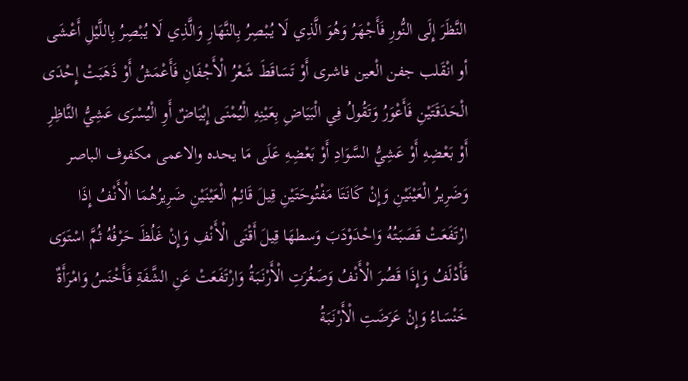النَّظَرَ إِلَى النُّورِ فَأَجْهَرُ وَهُوَ الَّذِي لَا يُبْصِرُ بِالنَّهَارِ وَالَّذِي لَا يُبْصِرُ بِاللَّيْلِ أَعْشَى أو انْقَلب جفن الْعين فاشرى أَوْ تَسَاقَطَ شَعْرُ الْأَجْفَانِ فَأَعْمَشُ أَوْ ذَهَبَتْ إِحْدَى الْحَدَقَتَيْنِ فَأَعْوَرُ وَتَقُولُ فِي الْبَيَاضِ بِعَيْنِهِ الْيُمْنَى إِبْيَاضٌ أَوِ الْيُسْرَى عَشِيُّ النَّاظِرِ أَوْ بَعْضِهِ أَوْ عَشِيُّ السَّوَادِ أَوْ بَعْضِهِ عَلَى مَا يحده والاعمى مكفوف الباصر وَضَرِيرُ الْعَيْنَيْنِ وَإِنْ كَانَتَا مَفْتُوحَتَيْنِ قِيلَ قَائِمُ الْعَيْنَيْنِ ضَرِيرُهُمَا الْأَنْفُ إِذَا ارْتَفَعَتْ قَصَبَتُهُ وَاحْدَوْدَبَ وَسطهَا قِيلَ أَقْنَى الْأَنْفِ وَإِنْ غَلُظَ حَرْفُهُ ثُمَّ اسْتَوَى فَأَدْلَفُ وَإِذَا قَصُرَ الْأَنْفُ وَصَغُرَتِ الْأَرْنَبَةُ وَارْتَفَعَتْ عَنِ الشَّفَةِ فَأَخْنَسُ وَامْرَأَةٌ خَنْسَاءُ وَإِنْ عَرَضَتِ الْأَرْنَبَةُ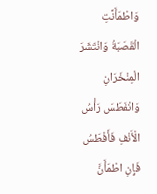وَاطْمَأَنَّتِ الْقَصَبَةُ وَانْتَشَرَ الْمِنْخَرَانِ وَانْفَطَسَ رَأْسُ الْأَنْفِ فَأَفْطَسُ فَإِنِ اطْمَأَنَّ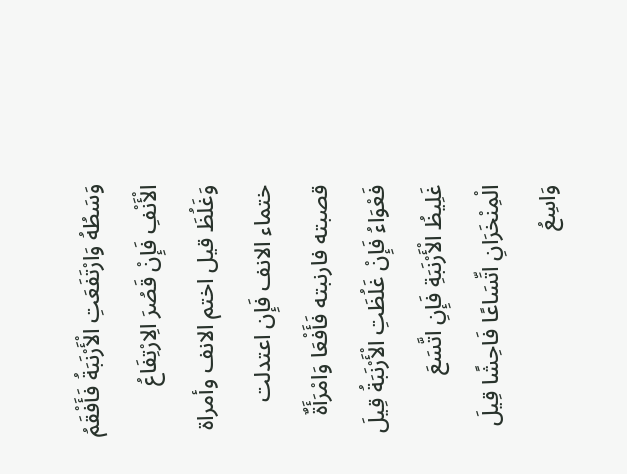وَسَطُهُ وَارْتَفَعَتِ الْأَرْنَبَةُ فَأَفْقَمُ الْأَنْفِ فَإِنْ قَصُرَ الِارْتِفَاعُ وَغَلُظَ قيل اختم الانف وأمراة ختماء الانف فَإِن اعتدلت قصبته فارنبته فَأَفْعَا وَامْرَأَةٌ فَعْوَاءُ فَإِنْ غَلُظَتِ الْأَرْنَبَةُ قِيلَ غَلِيظُ الْأَرْنَبَةِ فَإِنِ اتَّسَعَ الْمِنْخَرَانِ اتِّسَاعًا فَاحِشًا قِيلَ وَاسِعُ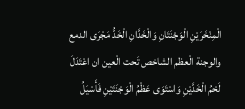الْمِنْخَرَيْنِ الْوَجْنَتَانِ وَالْخَدَّانِ الْخَدُّ مَجْرَى الدمع والوجنة الْعظم الشاخص تَحت الْعين ان اعْتَدَلَ لَحْمُ الْخَدَّيْنِ وَاسْتَوَى عَظْمُ الْوَجْنَتَيْنِ فَأَسْيَلُ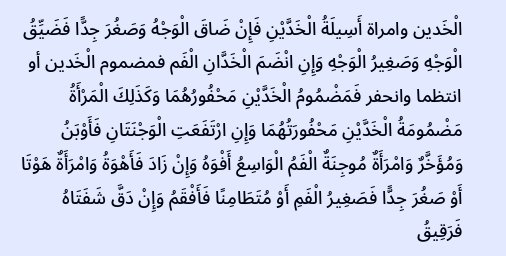الْخَدين وامراة أَسِيلَةُ الْخَدَّيْنِ فَإِنْ ضَاقَ الْوَجْهُ وَصَغُرَ جِدًّا فَضَيِّقُ الْوَجْهِ وَصَغِيرُ الْوَجْهِ وَإِنِ انْضَمَ الْخَدَّانِ الْفَم فمضموم الْخَدين أو انتظما وانحفر فَمَضْمُومُ الْخَدَّيْنِ مَحْفُورُهُمَا وَكَذَلِكَ الْمَرْأَةُ مَضْمُومَةُ الْخَدَّيْنِ مَحْفُورَتُهُمَا وَإِنِ ارْتَفَعَتِ الْوَجْنَتَانِ فَأَوْبَنُ وَمُؤَخَّرٌ وَامْرَأَةٌ مُوجِنَةٌ الْفَمُ الْوَاسِعُ أَفْوَهُ وَإِنْ زَادَ فَأَهْوَةُ وَامْرَأَةٌ هَوْتَا أَوْ صَغُرَ جِدًّا فَصَغِيرُ الْفَمِ أَوْ مُتَطَامِنًا فَأَفْقَمُ وَإِنْ دَقَّ شَفَتَاهُ فَرَقِيقُ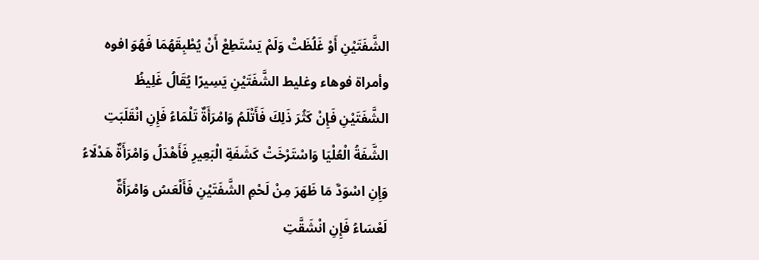الشَّفَتَيْنِ أَوْ غَلُظَتْ وَلَمْ يَسْتَطِعْ أَنْ يُطْبِقَهُمَا فَهُوَ افوه وأمراة فوهاء وغليط الشَّفَتَيْنِ يَسِيرًا يُقَالُ غَلِيظُ الشَّفَتَيْنِ فَإِنْ كَثُرَ ذَلِكَ فَأَتْلَمُ وَامْرَأَةٌ تَلْمَاءُ فَإِنِ انْقَلَبَتِ الشَّفَةُ الْعُلْيَا وَاسْتَرْخَتْ كَشَفَةِ الْبَعِيرِ فَأَهْدَلُ وَامْرَأَةٌ هَدْلَاءُ وَإِنِ اسْوَدَّ مَا ظَهَرَ مِنْ لَحْمِ الشَّفَتَيْنِ فَأَلْعَسُ وَامْرَأَةٌ لَعْسَاءُ فَإِنِ انْشَقَّتِ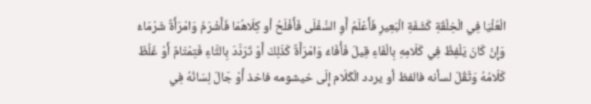الْعُلْيَا فِي الْخِلْقَةِ كَشَفَةِ الْبَعِيرِ فَأَعْلَمُ أَوِ السُّفْلَى فَأَفْلَحُ أو كِلَاهُمَا فَأَشْرَمُ وَامْرَأَةٌ شَرْمَاءُ وَإِنْ كَانَ يَلْفِظُ فِي كَلَامِهِ بِالْفَاءِ قِيلَ فَأْفَاءُ وَامْرَأَةٌ كَذَلِكَ أَوْ تَرَدَّدَ بِالتَّاءِ فَتِمْتَامٌ أَوْ غَلُظَ كَلَامُهُ وَثَقُلَ لسأنه فالفظ أو يردد الْكَلَام إِلَى خيشومه فاخذ أَوْ جَالَ لِسَانُهُ فِي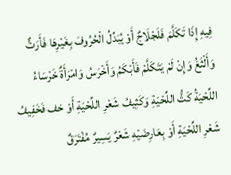فِيهِ إِذَا تَكَلَّمَ فَلَجْلَاجٌ أَوْ يُبَدِّلُ الْحُرُوفَ بِغَيْرِهَا فَأَرَتٌّ وَأَلْثَغُ وَإِنْ لَمْ يَتَكَلَّمْ فَأَبْكَمُ وَأَخْرَسُ وَامْرَأَةٌ خَرْسَاءُ اللِّحْيَةُ كَثُّ اللِّحْيَةِ وَكَثِيفُ شَعْرِ اللِّحْيَةِ أَوْ خف فَخَفِيفُ شَعْرِ اللِّحْيَةِ أَوْ بِعَارِضَيْهِ شَعْرٌ يَسِيرٌ مُفْتَرَقٌ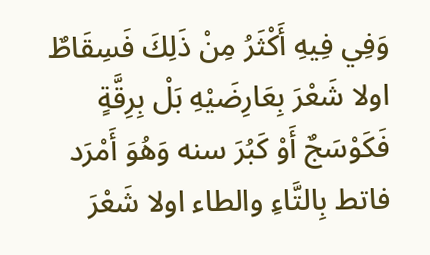وَفِي فِيهِ أَكْثَرُ مِنْ ذَلِكَ فَسِقَاطٌ اولا شَعْرَ بِعَارِضَيْهِ بَلْ بِرِقَّةٍ فَكَوْسَجٌ أَوْ كَبُرَ سنه وَهُوَ أَمْرَد فاتط بِالتَّاءِ والطاء اولا شَعْرَ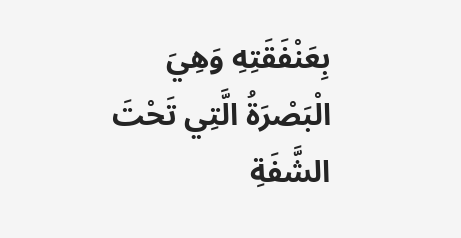بِعَنْفَقَتِهِ وَهِيَ الْبَصْرَةُ الَّتِي تَحْتَ الشَّفَةِ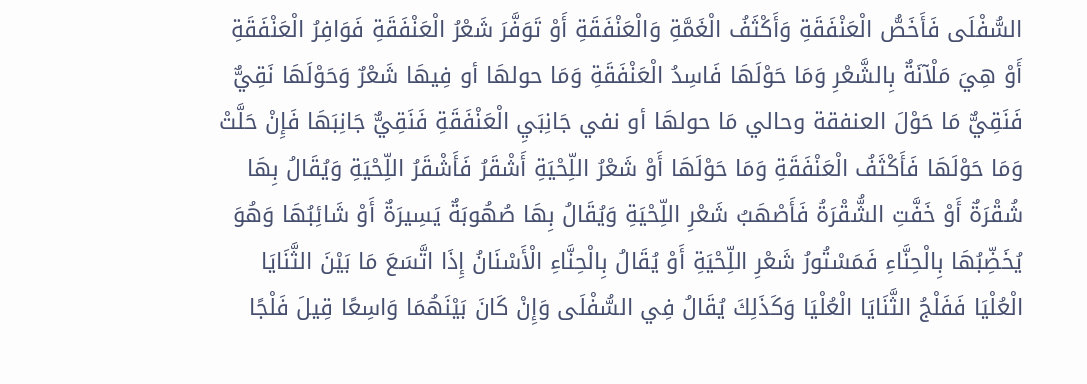السُّفْلَى فَأَخَصُّ الْعَنْفَقَةِ وَأَكْثَفُ الْغَمَّةِ وَالْعَنْفَقَةِ أَوْ تَوَفَّرَ شَعْرُ الْعَنْفَقَةِ فَوَافِرُ الْعَنْفَقَةِ أَوْ هِيَ مَلْآنَةٌ بِالشَّعْرِ وَمَا حَوْلَهَا فَاسِدُ الْعَنْفَقَةِ وَمَا حولهَا أو فِيهَا شَعْرٌ وَحَوْلَهَا نَقِيٌّ فَنَقِيٌّ مَا حَوْلَ العنفقة وحالي مَا حولهَا أو نفي جَانِبَيِ الْعَنْفَقَةِ فَنَقِيٌّ جَانِبَهَا فَإِنْ حَلَّتْ وَمَا حَوْلَهَا فَأَكْثَفُ الْعَنْفَقَةِ وَمَا حَوْلَهَا أَوْ شَعْرُ اللِّحْيَةِ أَشْقَرُ فَأَشْقَرُ اللِّحْيَةِ وَيُقَالُ بِهَا شُقْرَةٌ أَوْ خَفَّتِ الشُّقْرَةُ فَأَصْهَبُ شَعْرِ اللِّحْيَةِ وَيُقَالُ بِهَا صُهُوبَةٌ يَسِيرَةٌ أَوْ شَائِبُهَا وَهُوَ يُخَضِّبُهَا بِالْحِنَّاءِ فَمَسْتُورُ شَعْرِ اللِّحْيَةِ أَوْ يُقَالُ بِالْحِنَّاءِ الْأَسْنَانُ إِذَا اتَّسَعَ مَا بَيْنَ الثَّنَايَا الْعُلْيَا فَفَلْجُ الثَّنَايَا الْعُلْيَا وَكَذَلِكَ يُقَالُ فِي السُّفْلَى وَإِنْ كَانَ بَيْنَهُمَا وَاسِعًا قِيلَ فَلْجًا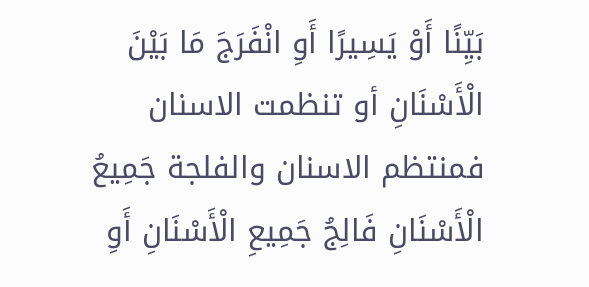بَيِّنًا أَوْ يَسِيرًا أَوِ انْفَرَجَ مَا بَيْنَ الْأَسْنَانِ أو تنظمت الاسنان فمنتظم الاسنان والفلجة جَمِيعُ الْأَسْنَانِ فَالِجُ جَمِيعِ الْأَسْنَانِ أَوِ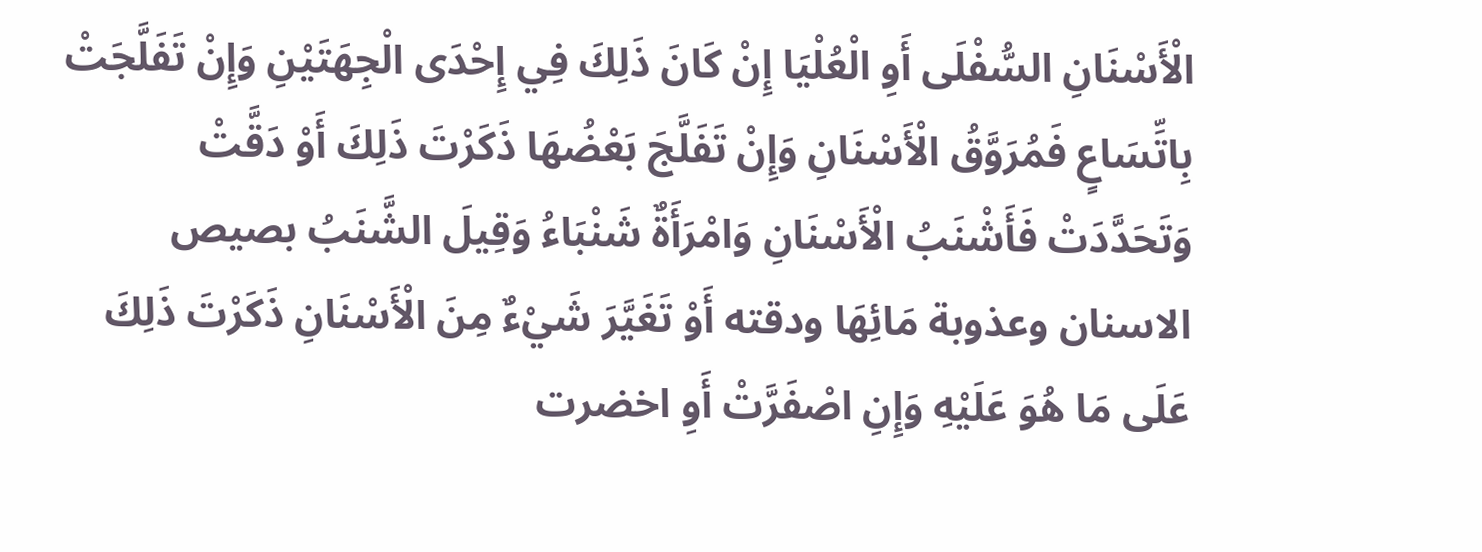الْأَسْنَانِ السُّفْلَى أَوِ الْعُلْيَا إِنْ كَانَ ذَلِكَ فِي إِحْدَى الْجِهَتَيْنِ وَإِنْ تَفَلَّجَتْ بِاتِّسَاعٍ فَمُرَوَّقُ الْأَسْنَانِ وَإِنْ تَفَلَّجَ بَعْضُهَا ذَكَرْتَ ذَلِكَ أَوْ دَقَّتْ وَتَحَدَّدَتْ فَأَشْنَبُ الْأَسْنَانِ وَامْرَأَةٌ شَنْبَاءُ وَقِيلَ الشَّنَبُ بصيص الاسنان وعذوبة مَائِهَا ودقته أَوْ تَغَيَّرَ شَيْءٌ مِنَ الْأَسْنَانِ ذَكَرْتَ ذَلِكَ عَلَى مَا هُوَ عَلَيْهِ وَإِنِ اصْفَرَّتْ أَوِ اخضرت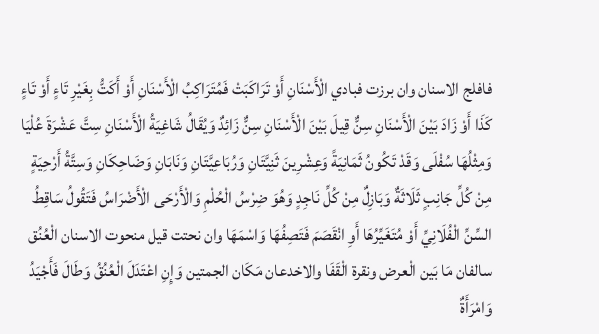فافلج الاسنان وان برزت فبادي الْأَسْنَانِ أَوْ تَرَاكَبَتْ فَمُتَرَاكِبُ الْأَسْنَانِ أَوْ أَكَتُّ بِغَيْرِ تَاءٍ أَوْ تَاءٍ كَذَا أَوْ زَادَ بَيْنَ الْأَسْنَانِ سِنٌّ قِيلَ بَيْنَ الْأَسْنَانِ سِنٌّ زَائِدٌ وَيُقَالُ شَاغِيَةُ الْأَسْنَانِ سِتَّ عَشْرَةَ عُلْيَا وَمِثْلُهَا سُفْلَى وَقَدْ تَكُونُ ثَمَانِيَةً وَعِشْرِينَ ثَنِيَّتَانِ وَرُبَاعِيَّتَانِ وَنَابَانِ وَضَاحِكَانِ وَسِتَّةُ أَرْحِيَةٍ مِنْ كُلِّ جَانِبٍ ثَلَاثَةٌ وَبَازِلٌ مِنْ كُلِّ نَاجِدٍ وَهُوَ ضِرْسُ الْحُلْمِ وَالْأَرْحَى الْأَضْرَاسُ فَتَقُولُ سَاقِطُ السِّنِّ الْفُلَانِيِّ أَوْ مُتَغَيِّرُهَا أَوِ انْقَصَمَ فَتَصِفُهَا وَاسْمَهَا وان نحتت قيل منحوت الاسنان الْعُنُق سالفان مَا بَين الْعرض ونقرة الْقَفَا والاخدعان مَكَان الجمتين وَإِنِ اعْتَدَلَ الْعُنُقُ وَطَالَ فَأَجْيَدُ وَامْرَأَةٌ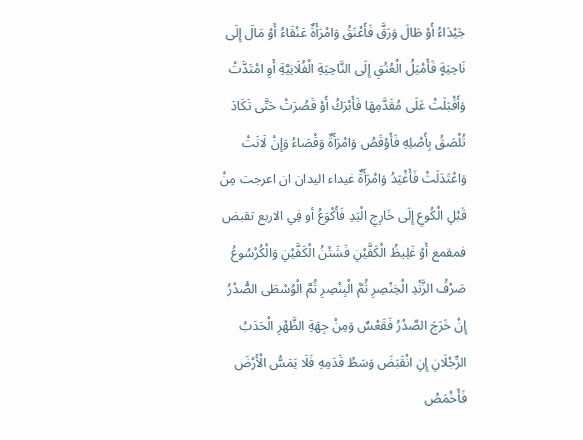جَيْدَاءُ أَوْ طَالَ وَرَقَّ فَأَعْنَقُ وَامْرَأَةٌ عَنْقَاءُ أَوْ مَالَ إِلَى نَاحِيَةٍ فَأَمْيَلُ الْعُنُقِ إِلَى النَّاحِيَةِ الْفُلَانِيَّةِ أَوِ امْتَدَّتْ وَأَقْبَلَتْ عَلَى مُقَدَّمِهَا فَأَبْرَكُ أَوْ قَصُرَتْ حَتَّى تَكَادَ تُلْصَقُ بِأَصْلِهِ فَأَوْقَصُ وَامْرَأَةٌ وَقْصَاءُ وَإِنْ لَانَتْ وَاعْتَدَلَتْ فَأَغْيَدُ وَامْرَأَةٌ غيداء اليدان ان اعرجت مِنْ قَبْلِ الْكُوعِ إِلَى خَارِجِ الْيَدِ فَأَكْوَعُ أو فِي الاربع تقبض فمقمع أَوْ غَلِيظُ الْكَفَّيْنِ فَشَتْنُ الْكَفَّيْنِ وَالْكُرْسُوعُ صَرْفُ الزَّنْدِ الْخِنْصِرِ ثُمَّ الْبِنْصِرِ ثُمَّ الْوُسْطَى الصُّدْرُ إِنْ خَرَجَ الصَّدْرُ فَقَعْسٌ وَمِنْ جِهَةِ الظَّهْرِ الْحَدَبُ الرِّجْلَانِ إِنِ انْقَبَضَ وَسَطُ قَدَمِهِ فَلَا يَمَسُّ الْأَرْضَ فَأَخْمَصُ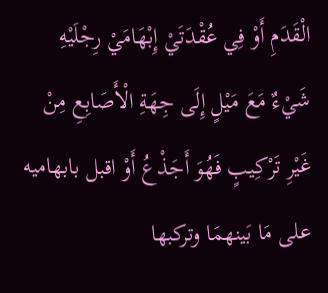الْقَدَمِ أَوْ فِي عُقْدَتَيْ إِبْهَامَيْ رِجْلَيْهِ شَيْءٌ مَعَ مَيْلٍ إِلَى جِهَةِ الْأَصَابِعِ مِنْ غَيْرِ تَرْكِيبٍ فَهُوَ أَجَذْعُ أَوْ اقبل بابهاميه على مَا بَينهمَا وتركبها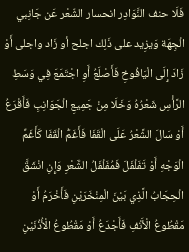فَلَا حنف النَّوَادِر انحسار الشّعْر عَن جَانِبي الْجِهَة وَيزِيد على ذَلِك اجلح أو زَاد واجلى أَوْ زَادَ إِلَى الْيَافُوخِ فَأَصْلَعُ أَوِ اجْتَمَعَ فِي وَسَطِ الرَّأْسِ شَعْرُهُ وَخَلَا مِنْ جَمِيعِ الْجَوَانِبِ فَأَقْرَعُ أَوْ سَالَ الشَّعْرُ عَلَى الْقَفَا فَأَغَمُّ الْقَفَا كَأَغَمِّ الْوَجْهِ أَوْ تَفَلْفَلَ فَمُفَلْفَلُ الشَّعْرِ وَإِنِ انْشَقَّ الْحِجَابُ الَّذِي بَيْنَ الْمِنْخَرَيْنِ فَأَخْرَمُ أَوْ مَقْطُوعُ الْأَنْفِ فَأَجْدَعُ أَوْ مَقْطُوعُ الْأُذُنَيْنِ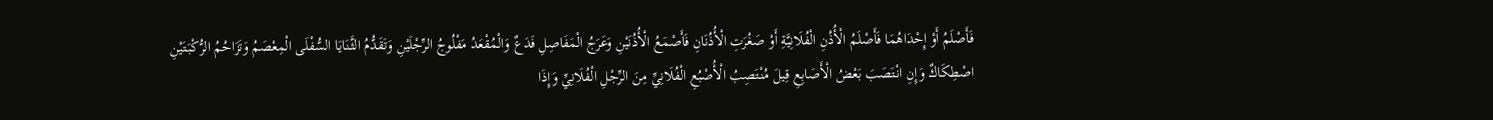فَأَصْلَمُ أَوْ إِحْدَاهُمَا فَأَصْلَمُ الْأُذُنِ الْفُلَانِيَّةِ أَوْ صَغُرَتِ الْأُذُنَانِ فَأَصْمَعُ الْأُذُنَيْنِ وَعَرَجُ الْمَفَاصِلِ فَدَعٌ وَالْمُقْعَدُ مَفْلُوجُ الرِّجْلَيْنِ وَتَقَدُّمُ الثَّنَايَا السُّفْلَى الْمِعْصَمُ وَتَزَاحُمُ الرُّكْبَتَيْنِ اصْطِكَاكٌ وَإِنِ انْتَصَبَ بَعْضُ الْأَصَابِعِ قِيلَ مُنْتَصِبُ الْأُصْبُعِ الْفُلَانِيِّ مِنَ الرِّجْلِ الْفُلَانِيِّ وَإِذَا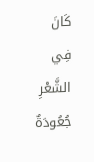كَانَ فِي الشَّعْرِ جُعُودَةٌ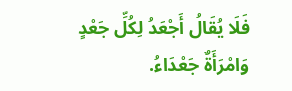فَلَا يُقَالُ أَجْعَدُ لِكُلِّ جَعْدٍ وَامْرَأَةٌ جَعْدَاءُ.